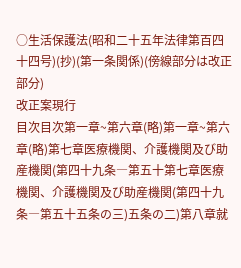○生活保護法(昭和二十五年法律第百四十四号)(抄)(第一条関係)(傍線部分は改正部分)
改正案現行
目次目次第一章~第六章(略)第一章~第六章(略)第七章医療機関、介護機関及び助産機関(第四十九条―第五十第七章医療機関、介護機関及び助産機関(第四十九条―第五十五条の三)五条の二)第八章就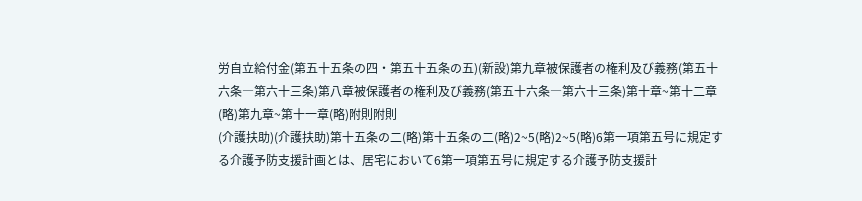労自立給付金(第五十五条の四・第五十五条の五)(新設)第九章被保護者の権利及び義務(第五十六条―第六十三条)第八章被保護者の権利及び義務(第五十六条―第六十三条)第十章~第十二章(略)第九章~第十一章(略)附則附則
(介護扶助)(介護扶助)第十五条の二(略)第十五条の二(略)2~5(略)2~5(略)6第一項第五号に規定する介護予防支援計画とは、居宅において6第一項第五号に規定する介護予防支援計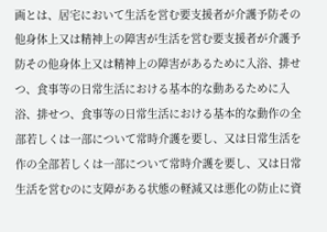画とは、居宅において生活を営む要支援者が介護予防その他身体上又は精神上の障害が生活を営む要支援者が介護予防その他身体上又は精神上の障害があるために入浴、排せつ、食事等の日常生活における基本的な動あるために入浴、排せつ、食事等の日常生活における基本的な動作の全部若しくは一部について常時介護を要し、又は日常生活を作の全部若しくは一部について常時介護を要し、又は日常生活を営むのに支障がある状態の軽減又は悪化の防止に資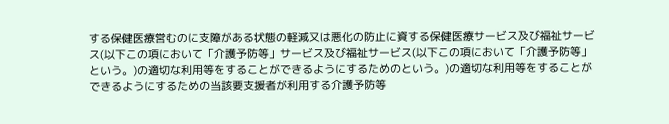する保健医療営むのに支障がある状態の軽減又は悪化の防止に資する保健医療サービス及び福祉サービス(以下この項において「介護予防等」サービス及び福祉サービス(以下この項において「介護予防等」という。)の適切な利用等をすることができるようにするためのという。)の適切な利用等をすることができるようにするための当該要支援者が利用する介護予防等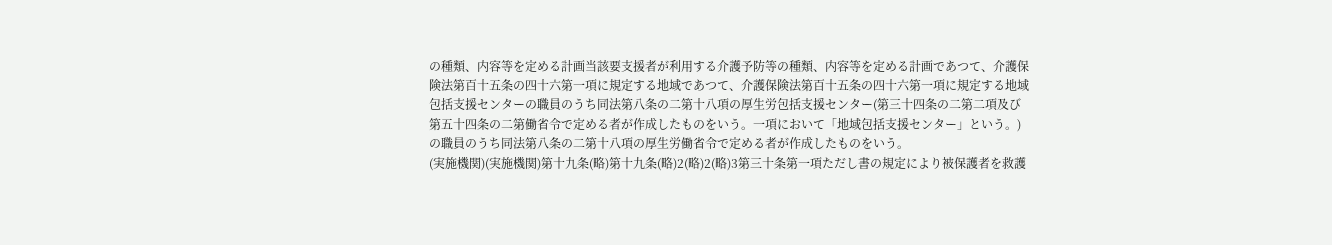の種類、内容等を定める計画当該要支援者が利用する介護予防等の種類、内容等を定める計画であつて、介護保険法第百十五条の四十六第一項に規定する地域であつて、介護保険法第百十五条の四十六第一項に規定する地域包括支援センターの職員のうち同法第八条の二第十八項の厚生労包括支援センター(第三十四条の二第二項及び第五十四条の二第働省令で定める者が作成したものをいう。一項において「地域包括支援センター」という。)の職員のうち同法第八条の二第十八項の厚生労働省令で定める者が作成したものをいう。
(実施機関)(実施機関)第十九条(略)第十九条(略)2(略)2(略)3第三十条第一項ただし書の規定により被保護者を救護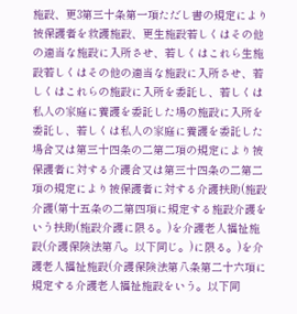施設、更3第三十条第一項ただし書の規定により被保護者を救護施設、更生施設若しくはその他の適当な施設に入所させ、若しくはこれら生施設若しくはその他の適当な施設に入所させ、若しくはこれらの施設に入所を委託し、若しくは私人の家庭に養護を委託した場の施設に入所を委託し、若しくは私人の家庭に養護を委託した場合又は第三十四条の二第二項の規定により被保護者に対する介護合又は第三十四条の二第二項の規定により被保護者に対する介護扶助(施設介護(第十五条の二第四項に規定する施設介護をいう扶助(施設介護に限る。)を介護老人福祉施設(介護保険法第八。以下同じ。)に限る。)を介護老人福祉施設(介護保険法第八条第二十六項に規定する介護老人福祉施設をいう。以下同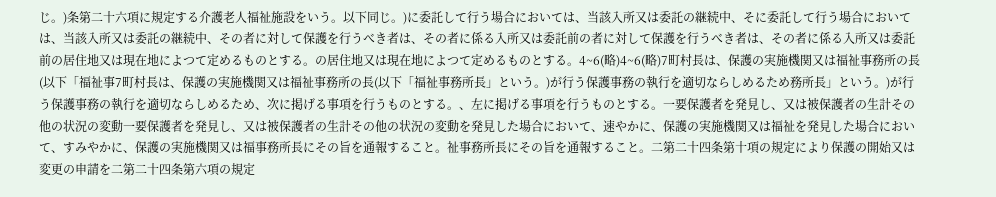じ。)条第二十六項に規定する介護老人福祉施設をいう。以下同じ。)に委託して行う場合においては、当該入所又は委託の継続中、そに委託して行う場合においては、当該入所又は委託の継続中、その者に対して保護を行うべき者は、その者に係る入所又は委託前の者に対して保護を行うべき者は、その者に係る入所又は委託前の居住地又は現在地によつて定めるものとする。の居住地又は現在地によつて定めるものとする。4~6(略)4~6(略)7町村長は、保護の実施機関又は福祉事務所の長(以下「福祉事7町村長は、保護の実施機関又は福祉事務所の長(以下「福祉事務所長」という。)が行う保護事務の執行を適切ならしめるため務所長」という。)が行う保護事務の執行を適切ならしめるため、次に掲げる事項を行うものとする。、左に掲げる事項を行うものとする。一要保護者を発見し、又は被保護者の生計その他の状況の変動一要保護者を発見し、又は被保護者の生計その他の状況の変動を発見した場合において、速やかに、保護の実施機関又は福祉を発見した場合において、すみやかに、保護の実施機関又は福事務所長にその旨を通報すること。祉事務所長にその旨を通報すること。二第二十四条第十項の規定により保護の開始又は変更の申請を二第二十四条第六項の規定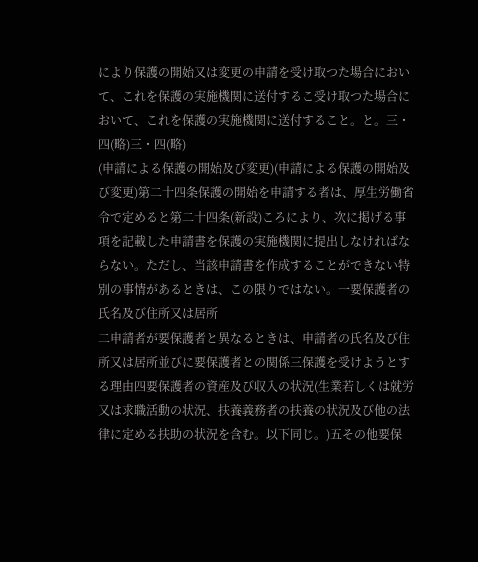により保護の開始又は変更の申請を受け取つた場合において、これを保護の実施機関に送付するこ受け取つた場合において、これを保護の実施機関に送付すること。と。三・四(略)三・四(略)
(申請による保護の開始及び変更)(申請による保護の開始及び変更)第二十四条保護の開始を申請する者は、厚生労働省令で定めると第二十四条(新設)ころにより、次に掲げる事項を記載した申請書を保護の実施機関に提出しなければならない。ただし、当該申請書を作成することができない特別の事情があるときは、この限りではない。一要保護者の氏名及び住所又は居所
二申請者が要保護者と異なるときは、申請者の氏名及び住所又は居所並びに要保護者との関係三保護を受けようとする理由四要保護者の資産及び収入の状況(生業若しくは就労又は求職活動の状況、扶養義務者の扶養の状況及び他の法律に定める扶助の状況を含む。以下同じ。)五その他要保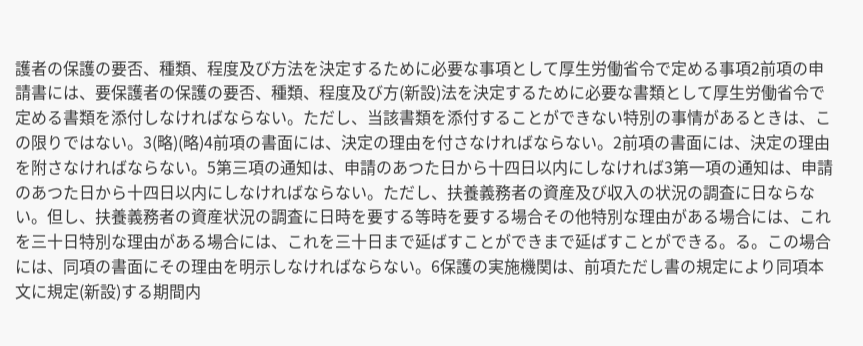護者の保護の要否、種類、程度及び方法を決定するために必要な事項として厚生労働省令で定める事項2前項の申請書には、要保護者の保護の要否、種類、程度及び方(新設)法を決定するために必要な書類として厚生労働省令で定める書類を添付しなければならない。ただし、当該書類を添付することができない特別の事情があるときは、この限りではない。3(略)(略)4前項の書面には、決定の理由を付さなければならない。2前項の書面には、決定の理由を附さなければならない。5第三項の通知は、申請のあつた日から十四日以内にしなければ3第一項の通知は、申請のあつた日から十四日以内にしなければならない。ただし、扶養義務者の資産及び収入の状況の調査に日ならない。但し、扶養義務者の資産状況の調査に日時を要する等時を要する場合その他特別な理由がある場合には、これを三十日特別な理由がある場合には、これを三十日まで延ばすことができまで延ばすことができる。る。この場合には、同項の書面にその理由を明示しなければならない。6保護の実施機関は、前項ただし書の規定により同項本文に規定(新設)する期間内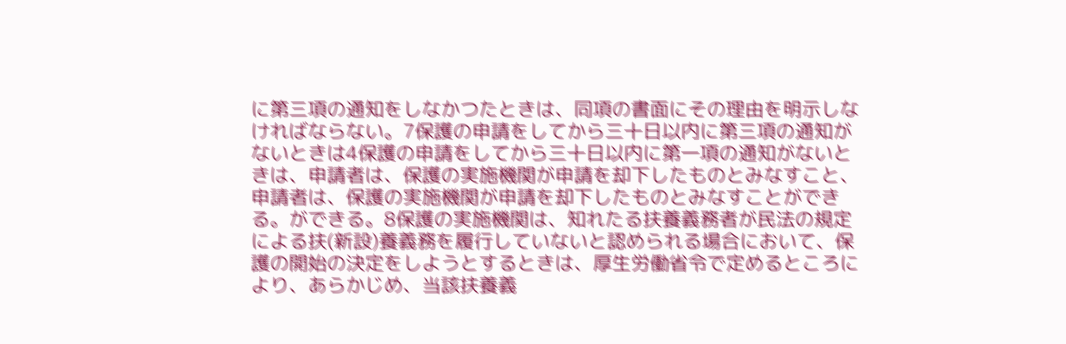に第三項の通知をしなかつたときは、同項の書面にその理由を明示しなければならない。7保護の申請をしてから三十日以内に第三項の通知がないときは4保護の申請をしてから三十日以内に第一項の通知がないときは、申請者は、保護の実施機関が申請を却下したものとみなすこと、申請者は、保護の実施機関が申請を却下したものとみなすことができる。ができる。8保護の実施機関は、知れたる扶養義務者が民法の規定による扶(新設)養義務を履行していないと認められる場合において、保護の開始の決定をしようとするときは、厚生労働省令で定めるところにより、あらかじめ、当該扶養義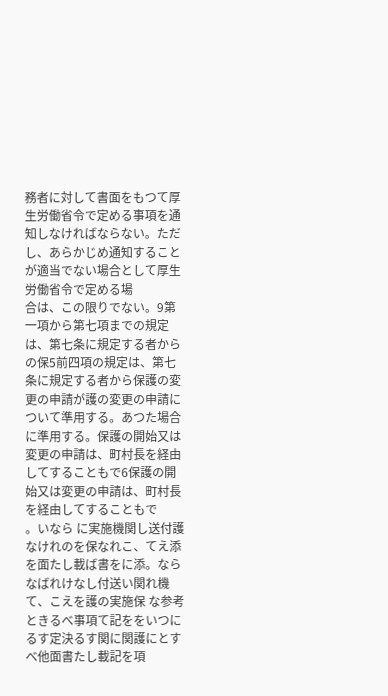務者に対して書面をもつて厚生労働省令で定める事項を通知しなければならない。ただし、あらかじめ通知することが適当でない場合として厚生労働省令で定める場
合は、この限りでない。9第一項から第七項までの規定は、第七条に規定する者からの保5前四項の規定は、第七条に規定する者から保護の変更の申請が護の変更の申請について準用する。あつた場合に準用する。保護の開始又は変更の申請は、町村長を経由してすることもで6保護の開始又は変更の申請は、町村長を経由してすることもで
。いなら に実施機関し送付護なけれのを保なれこ、てえ添を面たし載ば書をに添。ならなばれけなし付送い関れ機て、こえを護の実施保 な参考ときるべ事項て記ををいつにるす定決るす関に関護にとすべ他面書たし載記を項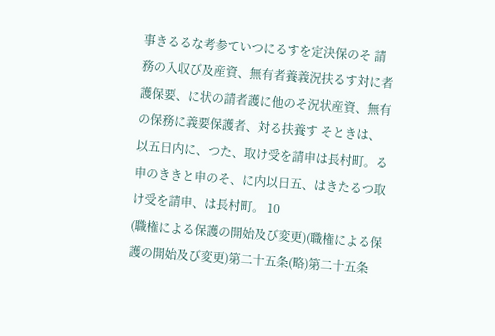事きるるな考参ていつにるすを定決保のそ 請務の入収び及産資、無有者養義況扶るす対に者護保要、に状の請者護に他のそ況状産資、無有の保務に義要保護者、対る扶養す そときは、以五日内に、つた、取け受を請申は長村町。る申のききと申のそ、に内以日五、はきたるつ取け受を請申、は長村町。 10
(職権による保護の開始及び変更)(職権による保護の開始及び変更)第二十五条(略)第二十五条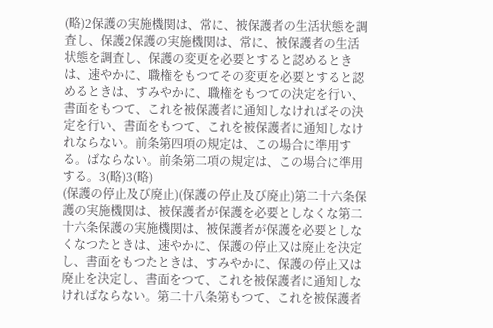(略)2保護の実施機関は、常に、被保護者の生活状態を調査し、保護2保護の実施機関は、常に、被保護者の生活状態を調査し、保護の変更を必要とすると認めるときは、速やかに、職権をもつてその変更を必要とすると認めるときは、すみやかに、職権をもつての決定を行い、書面をもつて、これを被保護者に通知しなければその決定を行い、書面をもつて、これを被保護者に通知しなけれならない。前条第四項の規定は、この場合に準用する。ばならない。前条第二項の規定は、この場合に準用する。3(略)3(略)
(保護の停止及び廃止)(保護の停止及び廃止)第二十六条保護の実施機関は、被保護者が保護を必要としなくな第二十六条保護の実施機関は、被保護者が保護を必要としなくなつたときは、速やかに、保護の停止又は廃止を決定し、書面をもつたときは、すみやかに、保護の停止又は廃止を決定し、書面をつて、これを被保護者に通知しなければならない。第二十八条第もつて、これを被保護者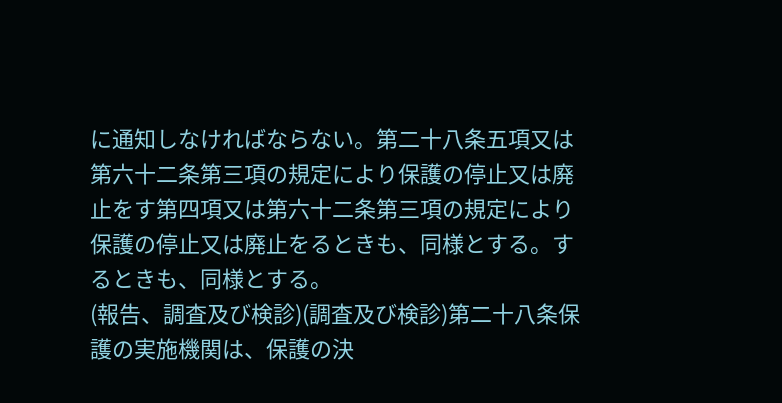に通知しなければならない。第二十八条五項又は第六十二条第三項の規定により保護の停止又は廃止をす第四項又は第六十二条第三項の規定により保護の停止又は廃止をるときも、同様とする。するときも、同様とする。
(報告、調査及び検診)(調査及び検診)第二十八条保護の実施機関は、保護の決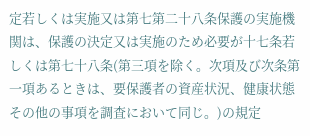定若しくは実施又は第七第二十八条保護の実施機関は、保護の決定又は実施のため必要が十七条若しくは第七十八条(第三項を除く。次項及び次条第一項あるときは、要保護者の資産状況、健康状態その他の事項を調査において同じ。)の規定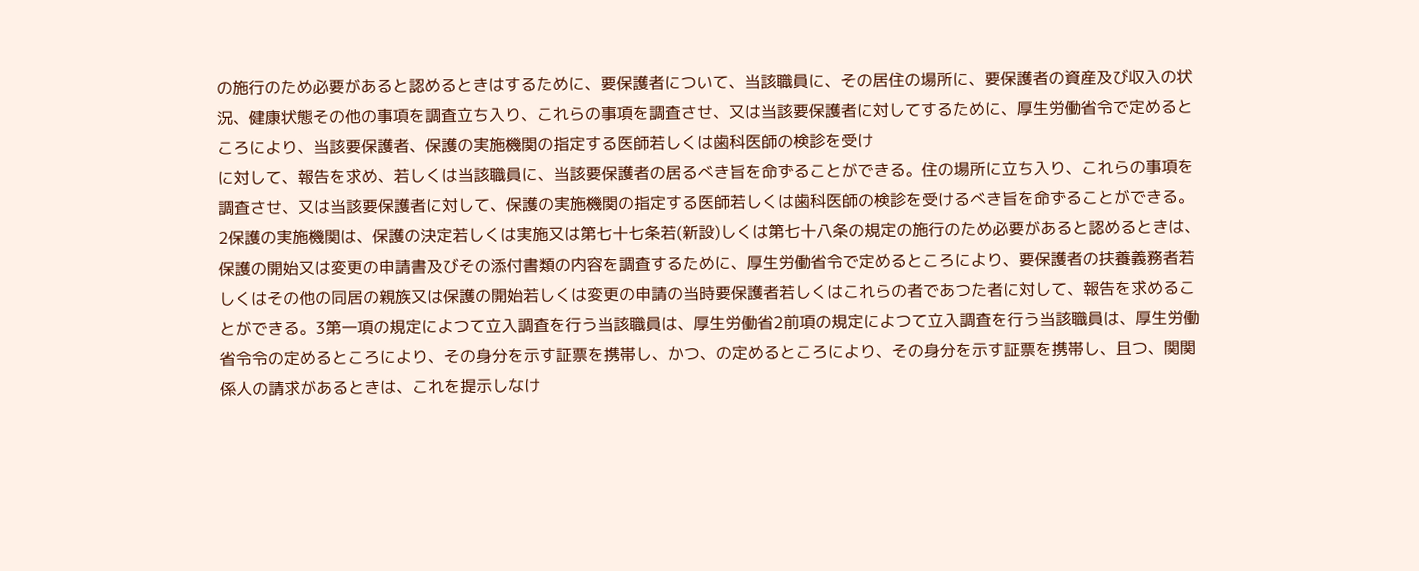の施行のため必要があると認めるときはするために、要保護者について、当該職員に、その居住の場所に、要保護者の資産及び収入の状況、健康状態その他の事項を調査立ち入り、これらの事項を調査させ、又は当該要保護者に対してするために、厚生労働省令で定めるところにより、当該要保護者、保護の実施機関の指定する医師若しくは歯科医師の検診を受け
に対して、報告を求め、若しくは当該職員に、当該要保護者の居るべき旨を命ずることができる。住の場所に立ち入り、これらの事項を調査させ、又は当該要保護者に対して、保護の実施機関の指定する医師若しくは歯科医師の検診を受けるべき旨を命ずることができる。2保護の実施機関は、保護の決定若しくは実施又は第七十七条若(新設)しくは第七十八条の規定の施行のため必要があると認めるときは、保護の開始又は変更の申請書及びその添付書類の内容を調査するために、厚生労働省令で定めるところにより、要保護者の扶養義務者若しくはその他の同居の親族又は保護の開始若しくは変更の申請の当時要保護者若しくはこれらの者であつた者に対して、報告を求めることができる。3第一項の規定によつて立入調査を行う当該職員は、厚生労働省2前項の規定によつて立入調査を行う当該職員は、厚生労働省令令の定めるところにより、その身分を示す証票を携帯し、かつ、の定めるところにより、その身分を示す証票を携帯し、且つ、関関係人の請求があるときは、これを提示しなけ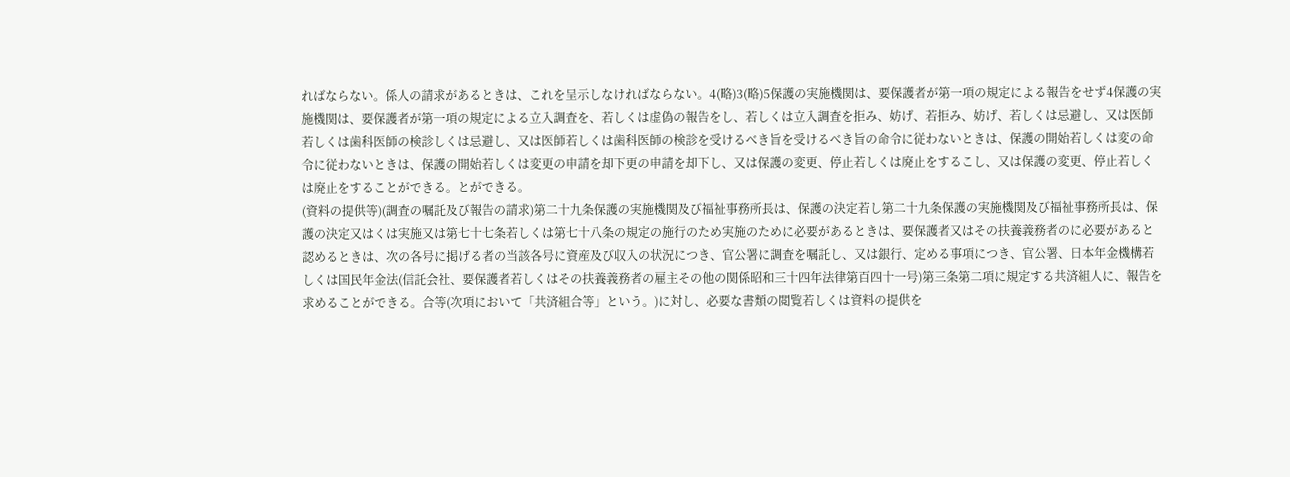ればならない。係人の請求があるときは、これを呈示しなければならない。4(略)3(略)5保護の実施機関は、要保護者が第一項の規定による報告をせず4保護の実施機関は、要保護者が第一項の規定による立入調査を、若しくは虚偽の報告をし、若しくは立入調査を拒み、妨げ、若拒み、妨げ、若しくは忌避し、又は医師若しくは歯科医師の検診しくは忌避し、又は医師若しくは歯科医師の検診を受けるべき旨を受けるべき旨の命令に従わないときは、保護の開始若しくは変の命令に従わないときは、保護の開始若しくは変更の申請を却下更の申請を却下し、又は保護の変更、停止若しくは廃止をするこし、又は保護の変更、停止若しくは廃止をすることができる。とができる。
(資料の提供等)(調査の嘱託及び報告の請求)第二十九条保護の実施機関及び福祉事務所長は、保護の決定若し第二十九条保護の実施機関及び福祉事務所長は、保護の決定又はくは実施又は第七十七条若しくは第七十八条の規定の施行のため実施のために必要があるときは、要保護者又はその扶養義務者のに必要があると認めるときは、次の各号に掲げる者の当該各号に資産及び収入の状況につき、官公署に調査を嘱託し、又は銀行、定める事項につき、官公署、日本年金機構若しくは国民年金法(信託会社、要保護者若しくはその扶養義務者の雇主その他の関係昭和三十四年法律第百四十一号)第三条第二項に規定する共済組人に、報告を求めることができる。合等(次項において「共済組合等」という。)に対し、必要な書類の閲覧若しくは資料の提供を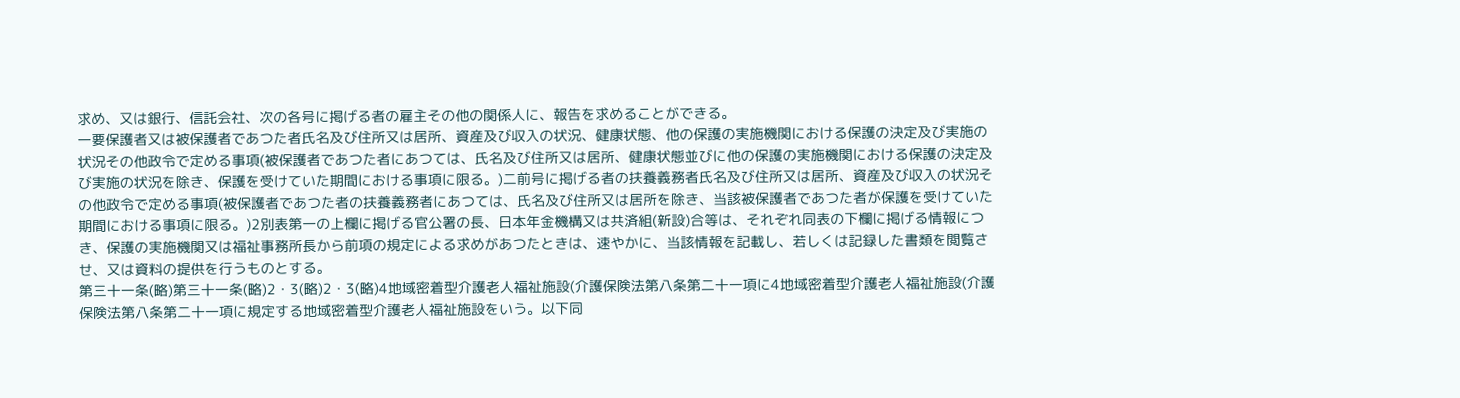求め、又は銀行、信託会社、次の各号に掲げる者の雇主その他の関係人に、報告を求めることができる。
一要保護者又は被保護者であつた者氏名及び住所又は居所、資産及び収入の状況、健康状態、他の保護の実施機関における保護の決定及び実施の状況その他政令で定める事項(被保護者であつた者にあつては、氏名及び住所又は居所、健康状態並びに他の保護の実施機関における保護の決定及び実施の状況を除き、保護を受けていた期間における事項に限る。)二前号に掲げる者の扶養義務者氏名及び住所又は居所、資産及び収入の状況その他政令で定める事項(被保護者であつた者の扶養義務者にあつては、氏名及び住所又は居所を除き、当該被保護者であつた者が保護を受けていた期間における事項に限る。)2別表第一の上欄に掲げる官公署の長、日本年金機構又は共済組(新設)合等は、それぞれ同表の下欄に掲げる情報につき、保護の実施機関又は福祉事務所長から前項の規定による求めがあつたときは、速やかに、当該情報を記載し、若しくは記録した書類を閲覧させ、又は資料の提供を行うものとする。
第三十一条(略)第三十一条(略)2・3(略)2・3(略)4地域密着型介護老人福祉施設(介護保険法第八条第二十一項に4地域密着型介護老人福祉施設(介護保険法第八条第二十一項に規定する地域密着型介護老人福祉施設をいう。以下同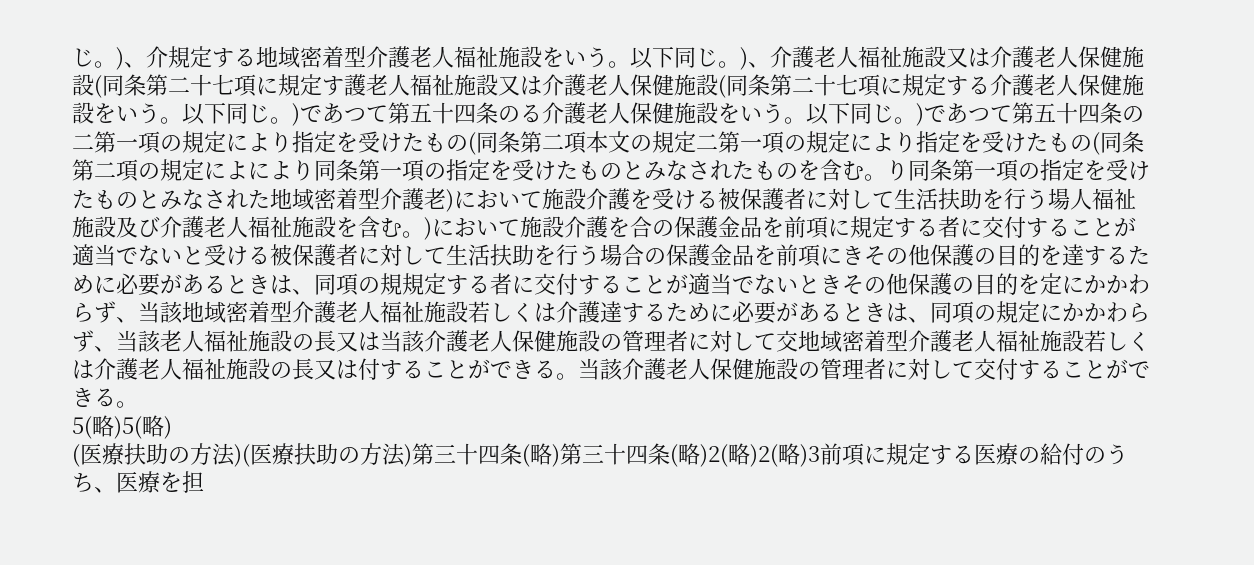じ。)、介規定する地域密着型介護老人福祉施設をいう。以下同じ。)、介護老人福祉施設又は介護老人保健施設(同条第二十七項に規定す護老人福祉施設又は介護老人保健施設(同条第二十七項に規定する介護老人保健施設をいう。以下同じ。)であつて第五十四条のる介護老人保健施設をいう。以下同じ。)であつて第五十四条の二第一項の規定により指定を受けたもの(同条第二項本文の規定二第一項の規定により指定を受けたもの(同条第二項の規定によにより同条第一項の指定を受けたものとみなされたものを含む。り同条第一項の指定を受けたものとみなされた地域密着型介護老)において施設介護を受ける被保護者に対して生活扶助を行う場人福祉施設及び介護老人福祉施設を含む。)において施設介護を合の保護金品を前項に規定する者に交付することが適当でないと受ける被保護者に対して生活扶助を行う場合の保護金品を前項にきその他保護の目的を達するために必要があるときは、同項の規規定する者に交付することが適当でないときその他保護の目的を定にかかわらず、当該地域密着型介護老人福祉施設若しくは介護達するために必要があるときは、同項の規定にかかわらず、当該老人福祉施設の長又は当該介護老人保健施設の管理者に対して交地域密着型介護老人福祉施設若しくは介護老人福祉施設の長又は付することができる。当該介護老人保健施設の管理者に対して交付することができる。
5(略)5(略)
(医療扶助の方法)(医療扶助の方法)第三十四条(略)第三十四条(略)2(略)2(略)3前項に規定する医療の給付のうち、医療を担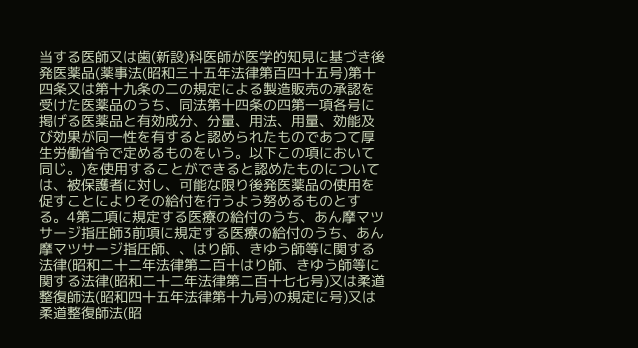当する医師又は歯(新設)科医師が医学的知見に基づき後発医薬品(薬事法(昭和三十五年法律第百四十五号)第十四条又は第十九条の二の規定による製造販売の承認を受けた医薬品のうち、同法第十四条の四第一項各号に掲げる医薬品と有効成分、分量、用法、用量、効能及び効果が同一性を有すると認められたものであつて厚生労働省令で定めるものをいう。以下この項において同じ。)を使用することができると認めたものについては、被保護者に対し、可能な限り後発医薬品の使用を促すことによりその給付を行うよう努めるものとする。4第二項に規定する医療の給付のうち、あん摩マツサージ指圧師3前項に規定する医療の給付のうち、あん摩マツサージ指圧師、、はり師、きゆう師等に関する法律(昭和二十二年法律第二百十はり師、きゆう師等に関する法律(昭和二十二年法律第二百十七七号)又は柔道整復師法(昭和四十五年法律第十九号)の規定に号)又は柔道整復師法(昭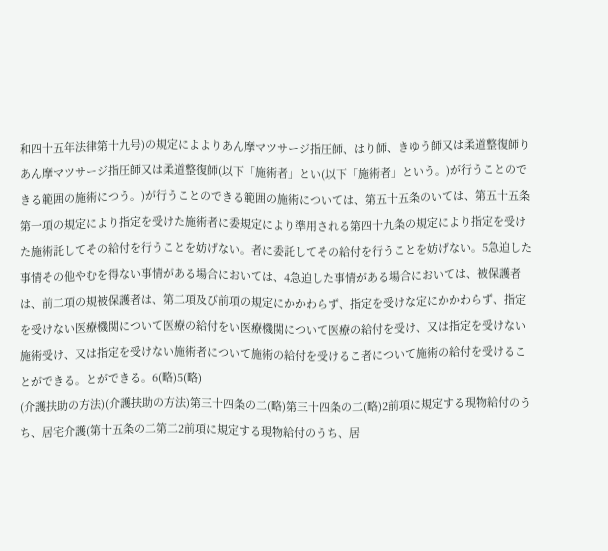和四十五年法律第十九号)の規定によよりあん摩マツサージ指圧師、はり師、きゆう師又は柔道整復師りあん摩マツサージ指圧師又は柔道整復師(以下「施術者」とい(以下「施術者」という。)が行うことのできる範囲の施術につう。)が行うことのできる範囲の施術については、第五十五条のいては、第五十五条第一項の規定により指定を受けた施術者に委規定により準用される第四十九条の規定により指定を受けた施術託してその給付を行うことを妨げない。者に委託してその給付を行うことを妨げない。5急迫した事情その他やむを得ない事情がある場合においては、4急迫した事情がある場合においては、被保護者は、前二項の規被保護者は、第二項及び前項の規定にかかわらず、指定を受けな定にかかわらず、指定を受けない医療機関について医療の給付をい医療機関について医療の給付を受け、又は指定を受けない施術受け、又は指定を受けない施術者について施術の給付を受けるこ者について施術の給付を受けることができる。とができる。6(略)5(略)
(介護扶助の方法)(介護扶助の方法)第三十四条の二(略)第三十四条の二(略)2前項に規定する現物給付のうち、居宅介護(第十五条の二第二2前項に規定する現物給付のうち、居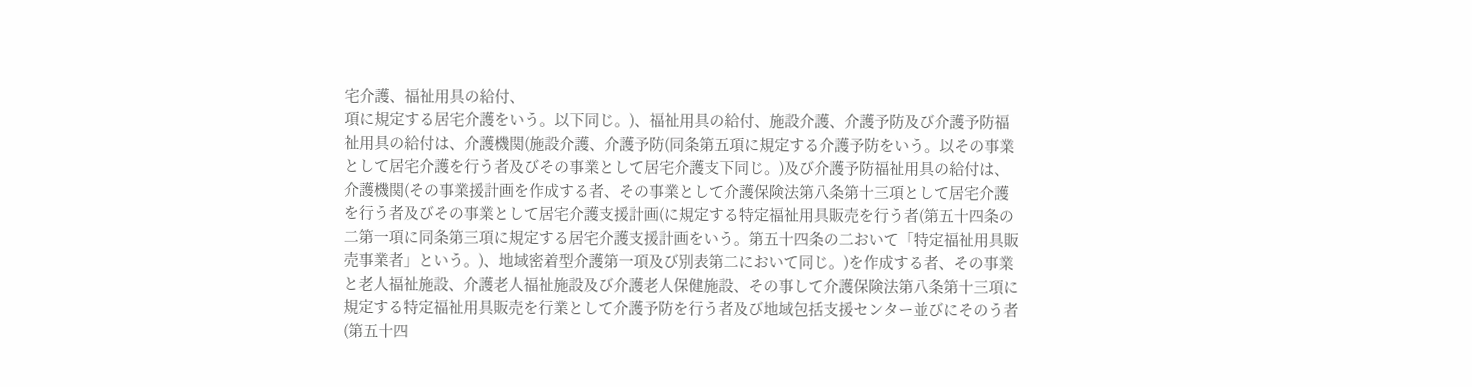宅介護、福祉用具の給付、
項に規定する居宅介護をいう。以下同じ。)、福祉用具の給付、施設介護、介護予防及び介護予防福祉用具の給付は、介護機関(施設介護、介護予防(同条第五項に規定する介護予防をいう。以その事業として居宅介護を行う者及びその事業として居宅介護支下同じ。)及び介護予防福祉用具の給付は、介護機関(その事業援計画を作成する者、その事業として介護保険法第八条第十三項として居宅介護を行う者及びその事業として居宅介護支援計画(に規定する特定福祉用具販売を行う者(第五十四条の二第一項に同条第三項に規定する居宅介護支援計画をいう。第五十四条の二おいて「特定福祉用具販売事業者」という。)、地域密着型介護第一項及び別表第二において同じ。)を作成する者、その事業と老人福祉施設、介護老人福祉施設及び介護老人保健施設、その事して介護保険法第八条第十三項に規定する特定福祉用具販売を行業として介護予防を行う者及び地域包括支援センター並びにそのう者(第五十四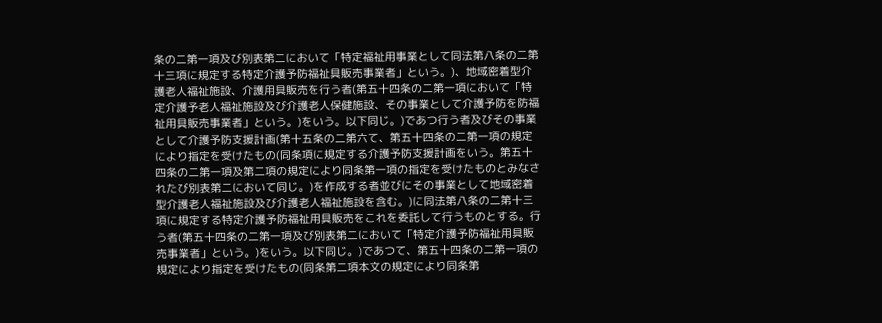条の二第一項及び別表第二において「特定福祉用事業として同法第八条の二第十三項に規定する特定介護予防福祉具販売事業者」という。)、地域密着型介護老人福祉施設、介護用具販売を行う者(第五十四条の二第一項において「特定介護予老人福祉施設及び介護老人保健施設、その事業として介護予防を防福祉用具販売事業者」という。)をいう。以下同じ。)であつ行う者及びその事業として介護予防支援計画(第十五条の二第六て、第五十四条の二第一項の規定により指定を受けたもの(同条項に規定する介護予防支援計画をいう。第五十四条の二第一項及第二項の規定により同条第一項の指定を受けたものとみなされたび別表第二において同じ。)を作成する者並びにその事業として地域密着型介護老人福祉施設及び介護老人福祉施設を含む。)に同法第八条の二第十三項に規定する特定介護予防福祉用具販売をこれを委託して行うものとする。行う者(第五十四条の二第一項及び別表第二において「特定介護予防福祉用具販売事業者」という。)をいう。以下同じ。)であつて、第五十四条の二第一項の規定により指定を受けたもの(同条第二項本文の規定により同条第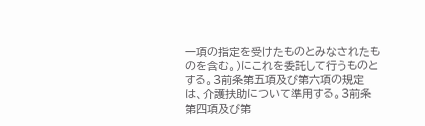一項の指定を受けたものとみなされたものを含む。)にこれを委託して行うものとする。3前条第五項及び第六項の規定は、介護扶助について準用する。3前条第四項及び第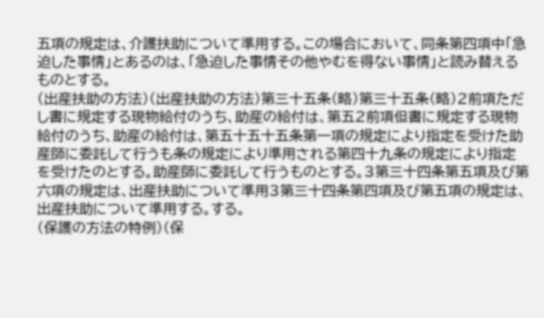五項の規定は、介護扶助について準用する。この場合において、同条第四項中「急迫した事情」とあるのは、「急迫した事情その他やむを得ない事情」と読み替えるものとする。
(出産扶助の方法)(出産扶助の方法)第三十五条(略)第三十五条(略)2前項ただし書に規定する現物給付のうち、助産の給付は、第五2前項但書に規定する現物給付のうち、助産の給付は、第五十五十五条第一項の規定により指定を受けた助産師に委託して行うも条の規定により準用される第四十九条の規定により指定を受けたのとする。助産師に委託して行うものとする。3第三十四条第五項及び第六項の規定は、出産扶助について準用3第三十四条第四項及び第五項の規定は、出産扶助について準用する。する。
(保護の方法の特例)(保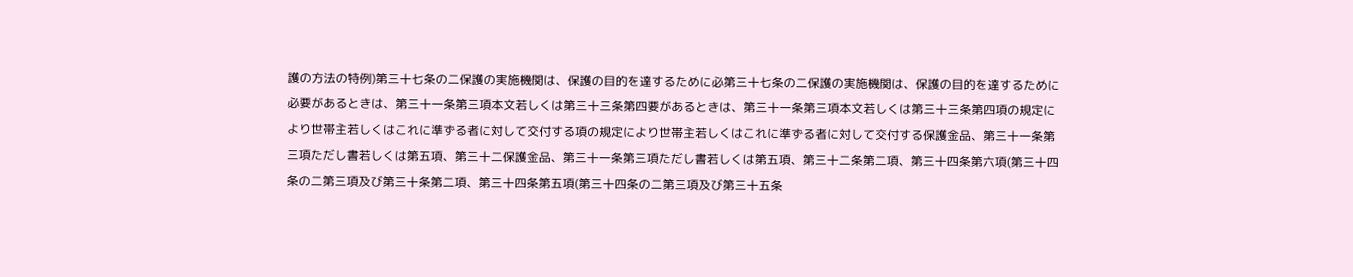護の方法の特例)第三十七条の二保護の実施機関は、保護の目的を達するために必第三十七条の二保護の実施機関は、保護の目的を達するために必要があるときは、第三十一条第三項本文若しくは第三十三条第四要があるときは、第三十一条第三項本文若しくは第三十三条第四項の規定により世帯主若しくはこれに準ずる者に対して交付する項の規定により世帯主若しくはこれに準ずる者に対して交付する保護金品、第三十一条第三項ただし書若しくは第五項、第三十二保護金品、第三十一条第三項ただし書若しくは第五項、第三十二条第二項、第三十四条第六項(第三十四条の二第三項及び第三十条第二項、第三十四条第五項(第三十四条の二第三項及び第三十五条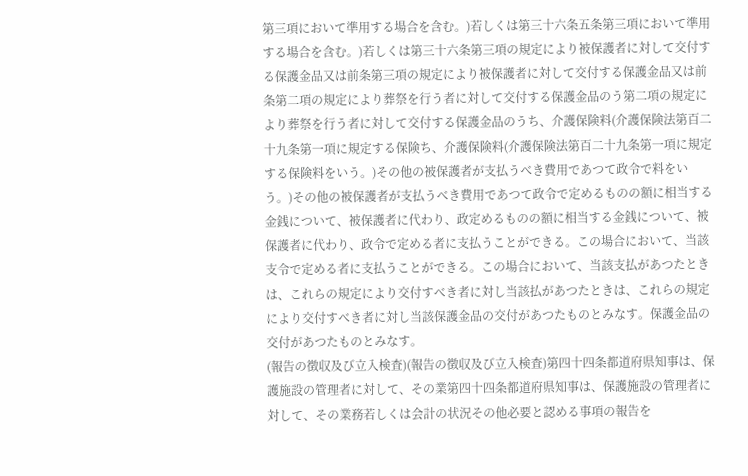第三項において準用する場合を含む。)若しくは第三十六条五条第三項において準用する場合を含む。)若しくは第三十六条第三項の規定により被保護者に対して交付する保護金品又は前条第三項の規定により被保護者に対して交付する保護金品又は前条第二項の規定により葬祭を行う者に対して交付する保護金品のう第二項の規定により葬祭を行う者に対して交付する保護金品のうち、介護保険料(介護保険法第百二十九条第一項に規定する保険ち、介護保険料(介護保険法第百二十九条第一項に規定する保険料をいう。)その他の被保護者が支払うべき費用であつて政令で料をいう。)その他の被保護者が支払うべき費用であつて政令で定めるものの額に相当する金銭について、被保護者に代わり、政定めるものの額に相当する金銭について、被保護者に代わり、政令で定める者に支払うことができる。この場合において、当該支令で定める者に支払うことができる。この場合において、当該支払があつたときは、これらの規定により交付すべき者に対し当該払があつたときは、これらの規定により交付すべき者に対し当該保護金品の交付があつたものとみなす。保護金品の交付があつたものとみなす。
(報告の徴収及び立入検査)(報告の徴収及び立入検査)第四十四条都道府県知事は、保護施設の管理者に対して、その業第四十四条都道府県知事は、保護施設の管理者に対して、その業務若しくは会計の状況その他必要と認める事項の報告を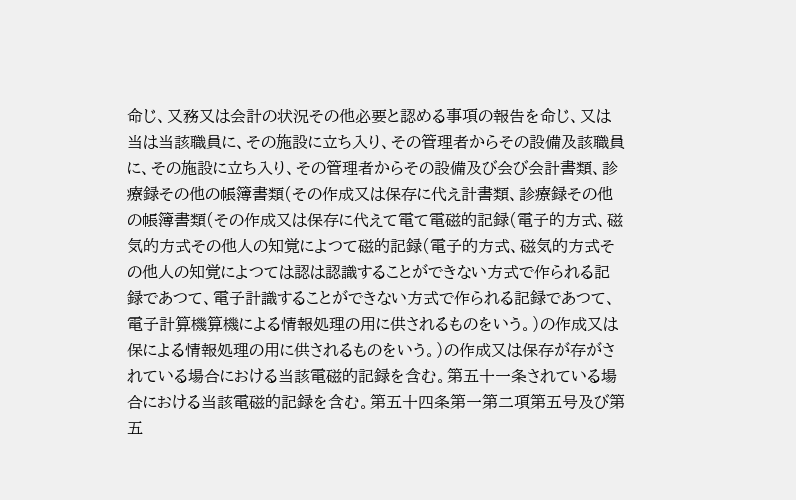命じ、又務又は会計の状況その他必要と認める事項の報告を命じ、又は当は当該職員に、その施設に立ち入り、その管理者からその設備及該職員に、その施設に立ち入り、その管理者からその設備及び会び会計書類、診療録その他の帳簿書類(その作成又は保存に代え計書類、診療録その他の帳簿書類(その作成又は保存に代えて電て電磁的記録(電子的方式、磁気的方式その他人の知覚によつて磁的記録(電子的方式、磁気的方式その他人の知覚によつては認は認識することができない方式で作られる記録であつて、電子計識することができない方式で作られる記録であつて、電子計算機算機による情報処理の用に供されるものをいう。)の作成又は保による情報処理の用に供されるものをいう。)の作成又は保存が存がされている場合における当該電磁的記録を含む。第五十一条されている場合における当該電磁的記録を含む。第五十四条第一第二項第五号及び第五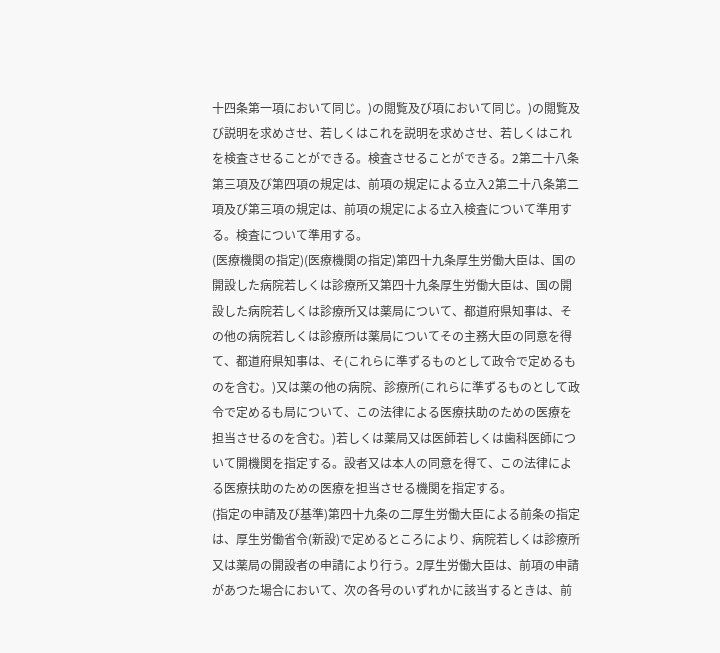十四条第一項において同じ。)の閲覧及び項において同じ。)の閲覧及び説明を求めさせ、若しくはこれを説明を求めさせ、若しくはこれを検査させることができる。検査させることができる。2第二十八条第三項及び第四項の規定は、前項の規定による立入2第二十八条第二項及び第三項の規定は、前項の規定による立入検査について準用する。検査について準用する。
(医療機関の指定)(医療機関の指定)第四十九条厚生労働大臣は、国の開設した病院若しくは診療所又第四十九条厚生労働大臣は、国の開設した病院若しくは診療所又は薬局について、都道府県知事は、その他の病院若しくは診療所は薬局についてその主務大臣の同意を得て、都道府県知事は、そ(これらに準ずるものとして政令で定めるものを含む。)又は薬の他の病院、診療所(これらに準ずるものとして政令で定めるも局について、この法律による医療扶助のための医療を担当させるのを含む。)若しくは薬局又は医師若しくは歯科医師について開機関を指定する。設者又は本人の同意を得て、この法律による医療扶助のための医療を担当させる機関を指定する。
(指定の申請及び基準)第四十九条の二厚生労働大臣による前条の指定は、厚生労働省令(新設)で定めるところにより、病院若しくは診療所又は薬局の開設者の申請により行う。2厚生労働大臣は、前項の申請があつた場合において、次の各号のいずれかに該当するときは、前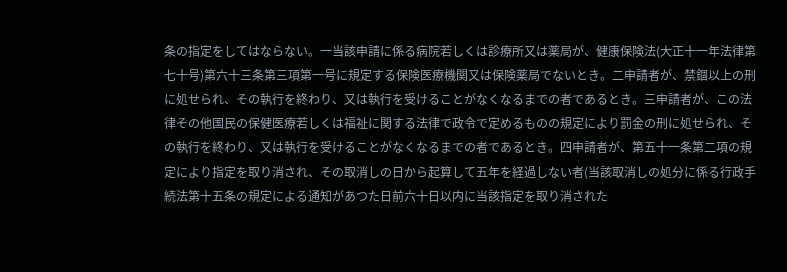条の指定をしてはならない。一当該申請に係る病院若しくは診療所又は薬局が、健康保険法(大正十一年法律第七十号)第六十三条第三項第一号に規定する保険医療機関又は保険薬局でないとき。二申請者が、禁錮以上の刑に処せられ、その執行を終わり、又は執行を受けることがなくなるまでの者であるとき。三申請者が、この法律その他国民の保健医療若しくは福祉に関する法律で政令で定めるものの規定により罰金の刑に処せられ、その執行を終わり、又は執行を受けることがなくなるまでの者であるとき。四申請者が、第五十一条第二項の規定により指定を取り消され、その取消しの日から起算して五年を経過しない者(当該取消しの処分に係る行政手続法第十五条の規定による通知があつた日前六十日以内に当該指定を取り消された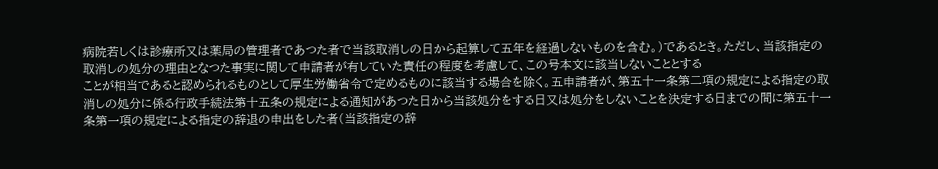病院若しくは診療所又は薬局の管理者であつた者で当該取消しの日から起算して五年を経過しないものを含む。)であるとき。ただし、当該指定の取消しの処分の理由となつた事実に関して申請者が有していた責任の程度を考慮して、この号本文に該当しないこととする
ことが相当であると認められるものとして厚生労働省令で定めるものに該当する場合を除く。五申請者が、第五十一条第二項の規定による指定の取消しの処分に係る行政手続法第十五条の規定による通知があつた日から当該処分をする日又は処分をしないことを決定する日までの間に第五十一条第一項の規定による指定の辞退の申出をした者(当該指定の辞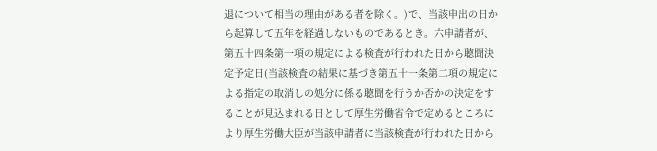退について相当の理由がある者を除く。)で、当該申出の日から起算して五年を経過しないものであるとき。六申請者が、第五十四条第一項の規定による検査が行われた日から聴聞決定予定日(当該検査の結果に基づき第五十一条第二項の規定による指定の取消しの処分に係る聴聞を行うか否かの決定をすることが見込まれる日として厚生労働省令で定めるところにより厚生労働大臣が当該申請者に当該検査が行われた日から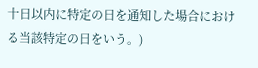十日以内に特定の日を通知した場合における当該特定の日をいう。)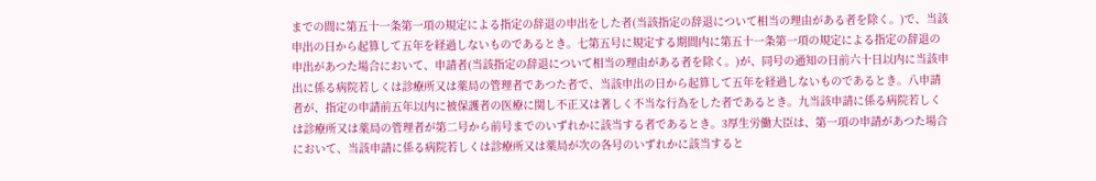までの間に第五十一条第一項の規定による指定の辞退の申出をした者(当該指定の辞退について相当の理由がある者を除く。)で、当該申出の日から起算して五年を経過しないものであるとき。七第五号に規定する期間内に第五十一条第一項の規定による指定の辞退の申出があつた場合において、申請者(当該指定の辞退について相当の理由がある者を除く。)が、同号の通知の日前六十日以内に当該申出に係る病院若しくは診療所又は薬局の管理者であつた者で、当該申出の日から起算して五年を経過しないものであるとき。八申請者が、指定の申請前五年以内に被保護者の医療に関し不正又は著しく不当な行為をした者であるとき。九当該申請に係る病院若しくは診療所又は薬局の管理者が第二号から前号までのいずれかに該当する者であるとき。3厚生労働大臣は、第一項の申請があつた場合において、当該申請に係る病院若しくは診療所又は薬局が次の各号のいずれかに該当すると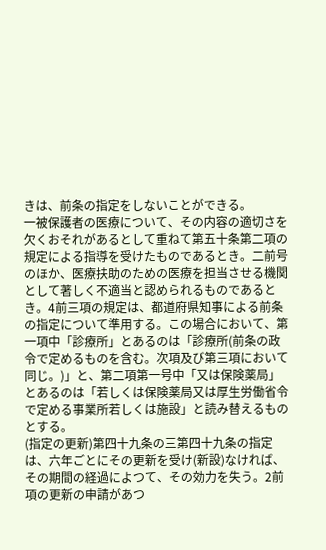きは、前条の指定をしないことができる。
一被保護者の医療について、その内容の適切さを欠くおそれがあるとして重ねて第五十条第二項の規定による指導を受けたものであるとき。二前号のほか、医療扶助のための医療を担当させる機関として著しく不適当と認められるものであるとき。4前三項の規定は、都道府県知事による前条の指定について準用する。この場合において、第一項中「診療所」とあるのは「診療所(前条の政令で定めるものを含む。次項及び第三項において同じ。)」と、第二項第一号中「又は保険薬局」とあるのは「若しくは保険薬局又は厚生労働省令で定める事業所若しくは施設」と読み替えるものとする。
(指定の更新)第四十九条の三第四十九条の指定は、六年ごとにその更新を受け(新設)なければ、その期間の経過によつて、その効力を失う。2前項の更新の申請があつ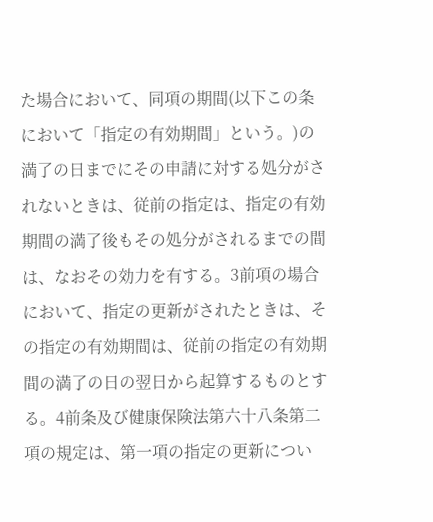た場合において、同項の期間(以下この条において「指定の有効期間」という。)の満了の日までにその申請に対する処分がされないときは、従前の指定は、指定の有効期間の満了後もその処分がされるまでの間は、なおその効力を有する。3前項の場合において、指定の更新がされたときは、その指定の有効期間は、従前の指定の有効期間の満了の日の翌日から起算するものとする。4前条及び健康保険法第六十八条第二項の規定は、第一項の指定の更新につい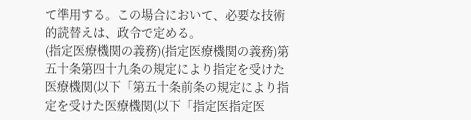て準用する。この場合において、必要な技術的読替えは、政令で定める。
(指定医療機関の義務)(指定医療機関の義務)第五十条第四十九条の規定により指定を受けた医療機関(以下「第五十条前条の規定により指定を受けた医療機関(以下「指定医指定医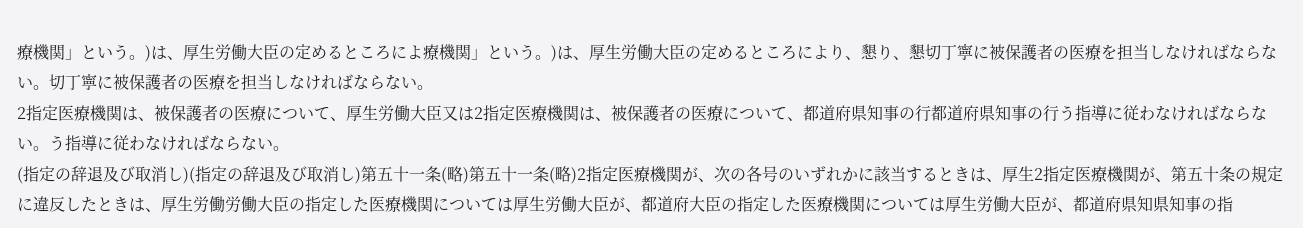療機関」という。)は、厚生労働大臣の定めるところによ療機関」という。)は、厚生労働大臣の定めるところにより、懇り、懇切丁寧に被保護者の医療を担当しなければならない。切丁寧に被保護者の医療を担当しなければならない。
2指定医療機関は、被保護者の医療について、厚生労働大臣又は2指定医療機関は、被保護者の医療について、都道府県知事の行都道府県知事の行う指導に従わなければならない。う指導に従わなければならない。
(指定の辞退及び取消し)(指定の辞退及び取消し)第五十一条(略)第五十一条(略)2指定医療機関が、次の各号のいずれかに該当するときは、厚生2指定医療機関が、第五十条の規定に違反したときは、厚生労働労働大臣の指定した医療機関については厚生労働大臣が、都道府大臣の指定した医療機関については厚生労働大臣が、都道府県知県知事の指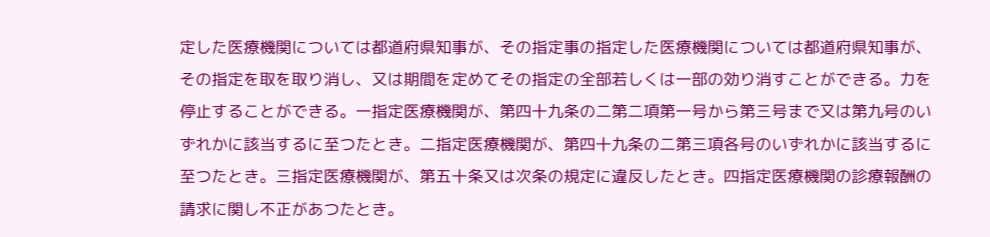定した医療機関については都道府県知事が、その指定事の指定した医療機関については都道府県知事が、その指定を取を取り消し、又は期間を定めてその指定の全部若しくは一部の効り消すことができる。力を停止することができる。一指定医療機関が、第四十九条の二第二項第一号から第三号まで又は第九号のいずれかに該当するに至つたとき。二指定医療機関が、第四十九条の二第三項各号のいずれかに該当するに至つたとき。三指定医療機関が、第五十条又は次条の規定に違反したとき。四指定医療機関の診療報酬の請求に関し不正があつたとき。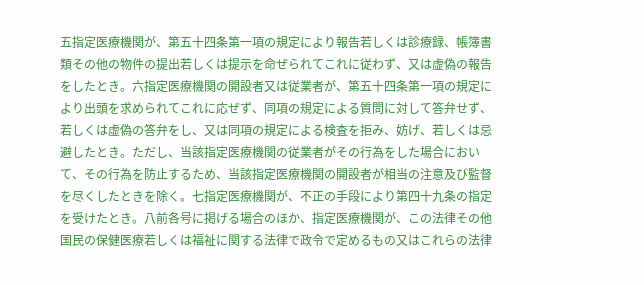五指定医療機関が、第五十四条第一項の規定により報告若しくは診療録、帳簿書類その他の物件の提出若しくは提示を命ぜられてこれに従わず、又は虚偽の報告をしたとき。六指定医療機関の開設者又は従業者が、第五十四条第一項の規定により出頭を求められてこれに応ぜず、同項の規定による質問に対して答弁せず、若しくは虚偽の答弁をし、又は同項の規定による検査を拒み、妨げ、若しくは忌避したとき。ただし、当該指定医療機関の従業者がその行為をした場合において、その行為を防止するため、当該指定医療機関の開設者が相当の注意及び監督を尽くしたときを除く。七指定医療機関が、不正の手段により第四十九条の指定を受けたとき。八前各号に掲げる場合のほか、指定医療機関が、この法律その他国民の保健医療若しくは福祉に関する法律で政令で定めるもの又はこれらの法律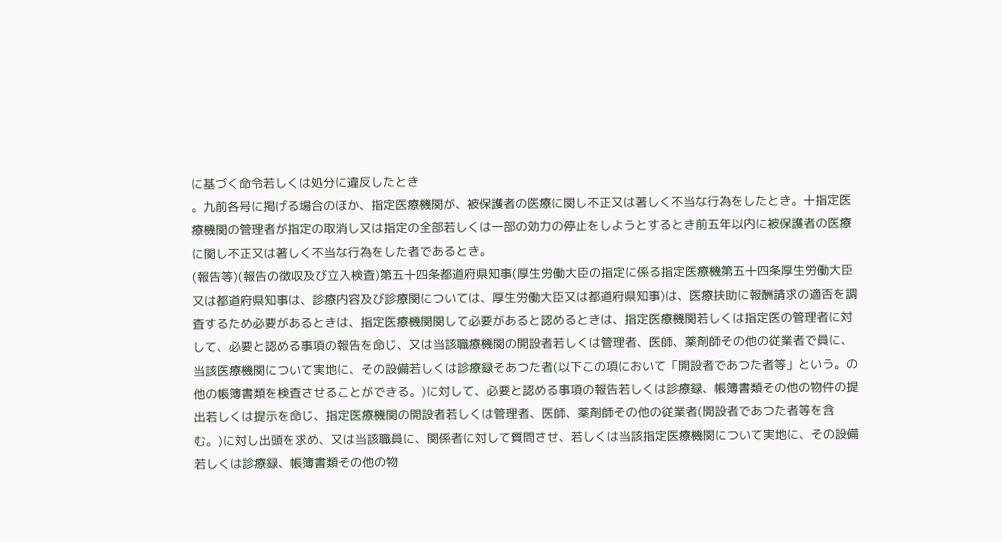に基づく命令若しくは処分に違反したとき
。九前各号に掲げる場合のほか、指定医療機関が、被保護者の医療に関し不正又は著しく不当な行為をしたとき。十指定医療機関の管理者が指定の取消し又は指定の全部若しくは一部の効力の停止をしようとするとき前五年以内に被保護者の医療に関し不正又は著しく不当な行為をした者であるとき。
(報告等)(報告の徴収及び立入検査)第五十四条都道府県知事(厚生労働大臣の指定に係る指定医療機第五十四条厚生労働大臣又は都道府県知事は、診療内容及び診療関については、厚生労働大臣又は都道府県知事)は、医療扶助に報酬請求の適否を調査するため必要があるときは、指定医療機関関して必要があると認めるときは、指定医療機関若しくは指定医の管理者に対して、必要と認める事項の報告を命じ、又は当該職療機関の開設者若しくは管理者、医師、薬剤師その他の従業者で員に、当該医療機関について実地に、その設備若しくは診療録そあつた者(以下この項において「開設者であつた者等」という。の他の帳簿書類を検査させることができる。)に対して、必要と認める事項の報告若しくは診療録、帳簿書類その他の物件の提出若しくは提示を命じ、指定医療機関の開設者若しくは管理者、医師、薬剤師その他の従業者(開設者であつた者等を含む。)に対し出頭を求め、又は当該職員に、関係者に対して質問させ、若しくは当該指定医療機関について実地に、その設備若しくは診療録、帳簿書類その他の物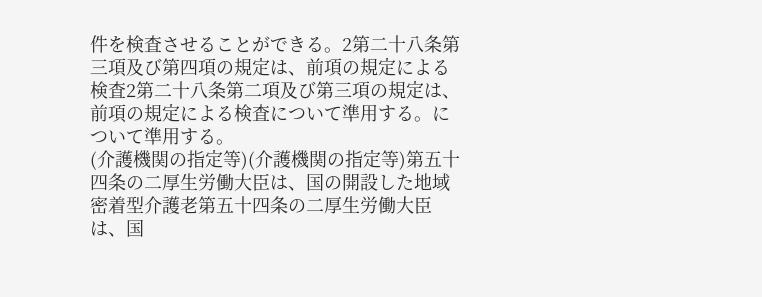件を検査させることができる。2第二十八条第三項及び第四項の規定は、前項の規定による検査2第二十八条第二項及び第三項の規定は、前項の規定による検査について準用する。について準用する。
(介護機関の指定等)(介護機関の指定等)第五十四条の二厚生労働大臣は、国の開設した地域密着型介護老第五十四条の二厚生労働大臣は、国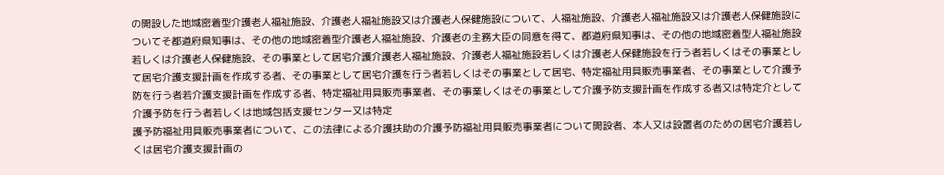の開設した地域密着型介護老人福祉施設、介護老人福祉施設又は介護老人保健施設について、人福祉施設、介護老人福祉施設又は介護老人保健施設についてそ都道府県知事は、その他の地域密着型介護老人福祉施設、介護老の主務大臣の同意を得て、都道府県知事は、その他の地域密着型人福祉施設若しくは介護老人保健施設、その事業として居宅介護介護老人福祉施設、介護老人福祉施設若しくは介護老人保健施設を行う者若しくはその事業として居宅介護支援計画を作成する者、その事業として居宅介護を行う者若しくはその事業として居宅、特定福祉用具販売事業者、その事業として介護予防を行う者若介護支援計画を作成する者、特定福祉用具販売事業者、その事業しくはその事業として介護予防支援計画を作成する者又は特定介として介護予防を行う者若しくは地域包括支援センター又は特定
護予防福祉用具販売事業者について、この法律による介護扶助の介護予防福祉用具販売事業者について開設者、本人又は設置者のための居宅介護若しくは居宅介護支援計画の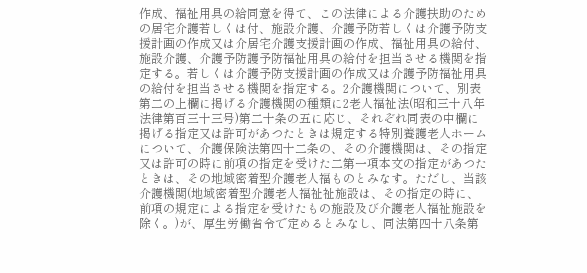作成、福祉用具の給同意を得て、この法律による介護扶助のための居宅介護若しくは付、施設介護、介護予防若しくは介護予防支援計画の作成又は介居宅介護支援計画の作成、福祉用具の給付、施設介護、介護予防護予防福祉用具の給付を担当させる機関を指定する。若しくは介護予防支援計画の作成又は介護予防福祉用具の給付を担当させる機関を指定する。2介護機関について、別表第二の上欄に掲げる介護機関の種類に2老人福祉法(昭和三十八年法律第百三十三号)第二十条の五に応じ、それぞれ同表の中欄に掲げる指定又は許可があつたときは規定する特別養護老人ホームについて、介護保険法第四十二条の、その介護機関は、その指定又は許可の時に前項の指定を受けた二第一項本文の指定があつたときは、その地域密着型介護老人福ものとみなす。ただし、当該介護機関(地域密着型介護老人福祉祉施設は、その指定の時に、前項の規定による指定を受けたもの施設及び介護老人福祉施設を除く。)が、厚生労働省令で定めるとみなし、同法第四十八条第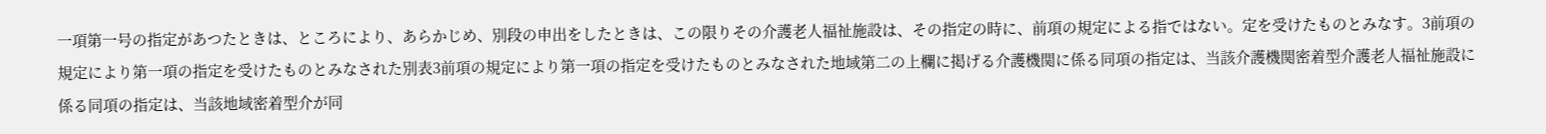一項第一号の指定があつたときは、ところにより、あらかじめ、別段の申出をしたときは、この限りその介護老人福祉施設は、その指定の時に、前項の規定による指ではない。定を受けたものとみなす。3前項の規定により第一項の指定を受けたものとみなされた別表3前項の規定により第一項の指定を受けたものとみなされた地域第二の上欄に掲げる介護機関に係る同項の指定は、当該介護機関密着型介護老人福祉施設に係る同項の指定は、当該地域密着型介が同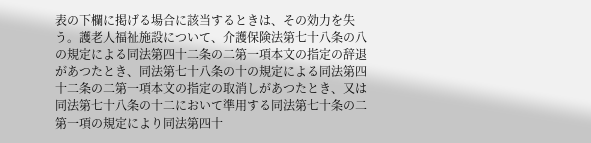表の下欄に掲げる場合に該当するときは、その効力を失う。護老人福祉施設について、介護保険法第七十八条の八の規定による同法第四十二条の二第一項本文の指定の辞退があつたとき、同法第七十八条の十の規定による同法第四十二条の二第一項本文の指定の取消しがあつたとき、又は同法第七十八条の十二において準用する同法第七十条の二第一項の規定により同法第四十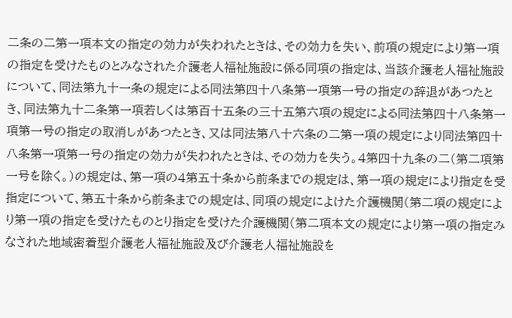二条の二第一項本文の指定の効力が失われたときは、その効力を失い、前項の規定により第一項の指定を受けたものとみなされた介護老人福祉施設に係る同項の指定は、当該介護老人福祉施設について、同法第九十一条の規定による同法第四十八条第一項第一号の指定の辞退があつたとき、同法第九十二条第一項若しくは第百十五条の三十五第六項の規定による同法第四十八条第一項第一号の指定の取消しがあつたとき、又は同法第八十六条の二第一項の規定により同法第四十八条第一項第一号の指定の効力が失われたときは、その効力を失う。4第四十九条の二(第二項第一号を除く。)の規定は、第一項の4第五十条から前条までの規定は、第一項の規定により指定を受指定について、第五十条から前条までの規定は、同項の規定によけた介護機関(第二項の規定により第一項の指定を受けたものとり指定を受けた介護機関(第二項本文の規定により第一項の指定みなされた地域密着型介護老人福祉施設及び介護老人福祉施設を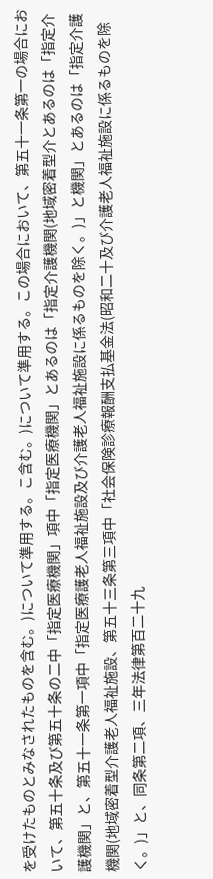を受けたものとみなされたものを含む。)について準用する。こ含む。)について準用する。この場合において、第五十一条第一の場合において、第五十条及び第五十条の二中「指定医療機関」項中「指定医療機関」とあるのは「指定介護機関(地域密着型介とあるのは「指定介護機関」と、第五十一条第一項中「指定医療護老人福祉施設及び介護老人福祉施設に係るものを除く。)」と機関」とあるのは「指定介護機関(地域密着型介護老人福祉施設、第五十三条第三項中「社会保険診療報酬支払基金法(昭和二十及び介護老人福祉施設に係るものを除く。)」と、同条第二項、三年法律第百二十九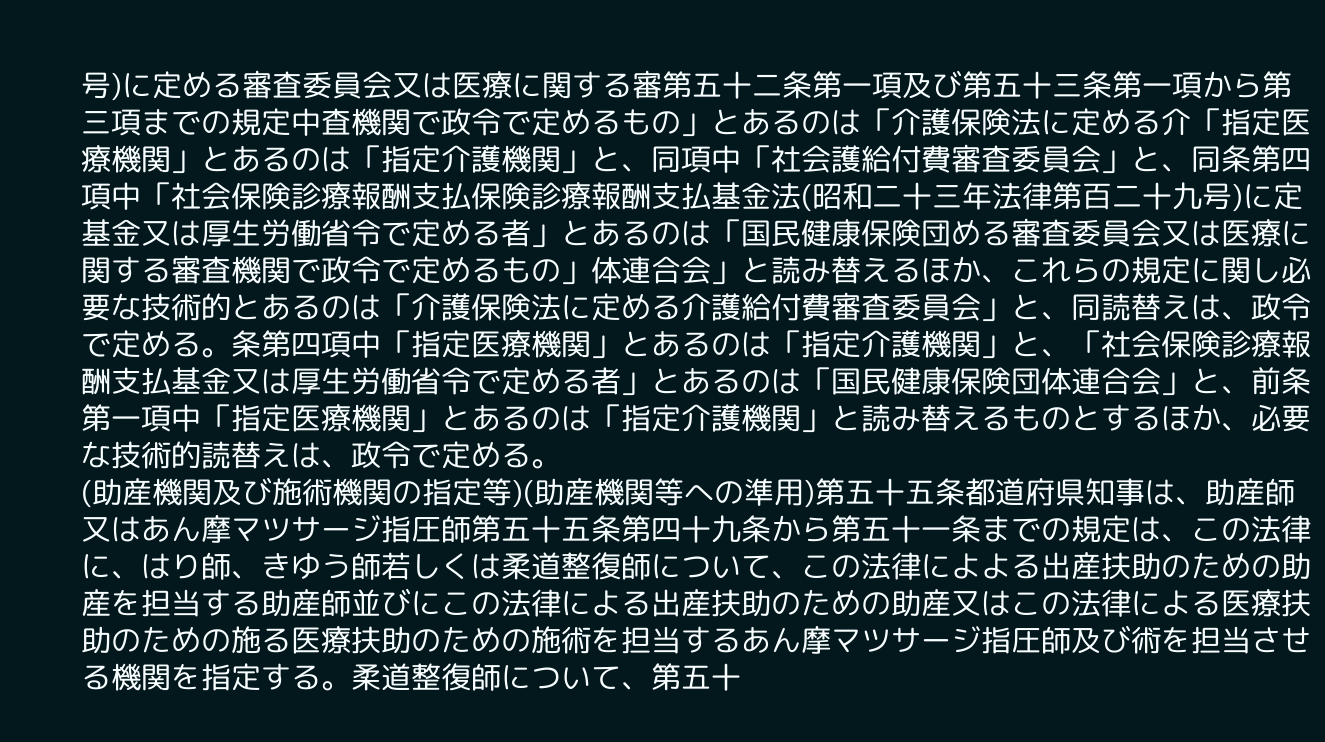号)に定める審査委員会又は医療に関する審第五十二条第一項及び第五十三条第一項から第三項までの規定中査機関で政令で定めるもの」とあるのは「介護保険法に定める介「指定医療機関」とあるのは「指定介護機関」と、同項中「社会護給付費審査委員会」と、同条第四項中「社会保険診療報酬支払保険診療報酬支払基金法(昭和二十三年法律第百二十九号)に定基金又は厚生労働省令で定める者」とあるのは「国民健康保険団める審査委員会又は医療に関する審査機関で政令で定めるもの」体連合会」と読み替えるほか、これらの規定に関し必要な技術的とあるのは「介護保険法に定める介護給付費審査委員会」と、同読替えは、政令で定める。条第四項中「指定医療機関」とあるのは「指定介護機関」と、「社会保険診療報酬支払基金又は厚生労働省令で定める者」とあるのは「国民健康保険団体連合会」と、前条第一項中「指定医療機関」とあるのは「指定介護機関」と読み替えるものとするほか、必要な技術的読替えは、政令で定める。
(助産機関及び施術機関の指定等)(助産機関等への準用)第五十五条都道府県知事は、助産師又はあん摩マツサージ指圧師第五十五条第四十九条から第五十一条までの規定は、この法律に、はり師、きゆう師若しくは柔道整復師について、この法律によよる出産扶助のための助産を担当する助産師並びにこの法律による出産扶助のための助産又はこの法律による医療扶助のための施る医療扶助のための施術を担当するあん摩マツサージ指圧師及び術を担当させる機関を指定する。柔道整復師について、第五十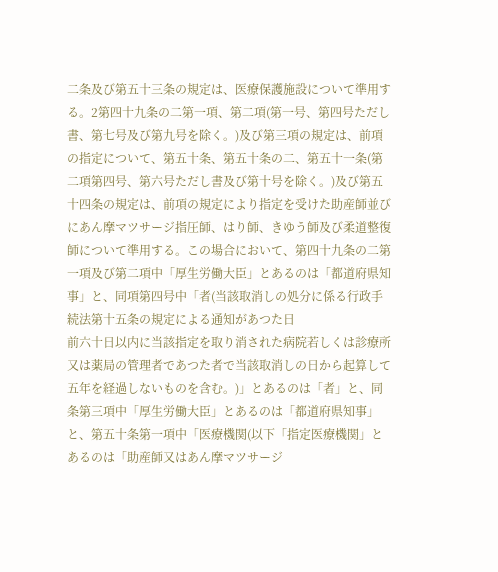二条及び第五十三条の規定は、医療保護施設について準用する。2第四十九条の二第一項、第二項(第一号、第四号ただし書、第七号及び第九号を除く。)及び第三項の規定は、前項の指定について、第五十条、第五十条の二、第五十一条(第二項第四号、第六号ただし書及び第十号を除く。)及び第五十四条の規定は、前項の規定により指定を受けた助産師並びにあん摩マツサージ指圧師、はり師、きゆう師及び柔道整復師について準用する。この場合において、第四十九条の二第一項及び第二項中「厚生労働大臣」とあるのは「都道府県知事」と、同項第四号中「者(当該取消しの処分に係る行政手続法第十五条の規定による通知があつた日
前六十日以内に当該指定を取り消された病院若しくは診療所又は薬局の管理者であつた者で当該取消しの日から起算して五年を経過しないものを含む。)」とあるのは「者」と、同条第三項中「厚生労働大臣」とあるのは「都道府県知事」と、第五十条第一項中「医療機関(以下「指定医療機関」とあるのは「助産師又はあん摩マツサージ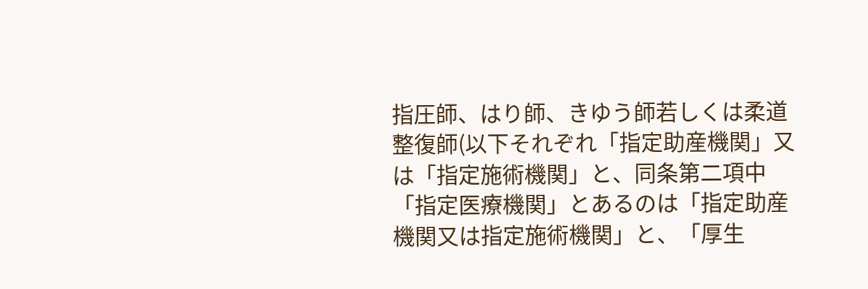指圧師、はり師、きゆう師若しくは柔道整復師(以下それぞれ「指定助産機関」又は「指定施術機関」と、同条第二項中「指定医療機関」とあるのは「指定助産機関又は指定施術機関」と、「厚生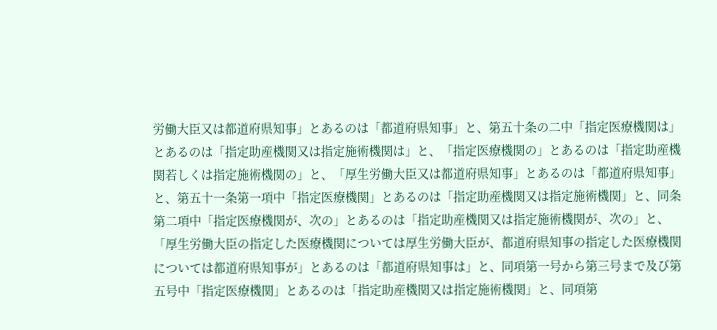労働大臣又は都道府県知事」とあるのは「都道府県知事」と、第五十条の二中「指定医療機関は」とあるのは「指定助産機関又は指定施術機関は」と、「指定医療機関の」とあるのは「指定助産機関若しくは指定施術機関の」と、「厚生労働大臣又は都道府県知事」とあるのは「都道府県知事」と、第五十一条第一項中「指定医療機関」とあるのは「指定助産機関又は指定施術機関」と、同条第二項中「指定医療機関が、次の」とあるのは「指定助産機関又は指定施術機関が、次の」と、「厚生労働大臣の指定した医療機関については厚生労働大臣が、都道府県知事の指定した医療機関については都道府県知事が」とあるのは「都道府県知事は」と、同項第一号から第三号まで及び第五号中「指定医療機関」とあるのは「指定助産機関又は指定施術機関」と、同項第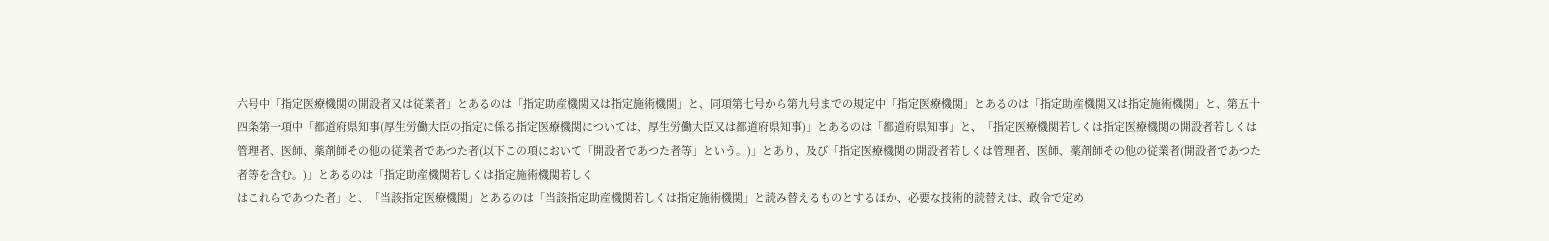六号中「指定医療機関の開設者又は従業者」とあるのは「指定助産機関又は指定施術機関」と、同項第七号から第九号までの規定中「指定医療機関」とあるのは「指定助産機関又は指定施術機関」と、第五十四条第一項中「都道府県知事(厚生労働大臣の指定に係る指定医療機関については、厚生労働大臣又は都道府県知事)」とあるのは「都道府県知事」と、「指定医療機関若しくは指定医療機関の開設者若しくは管理者、医師、薬剤師その他の従業者であつた者(以下この項において「開設者であつた者等」という。)」とあり、及び「指定医療機関の開設者若しくは管理者、医師、薬剤師その他の従業者(開設者であつた者等を含む。)」とあるのは「指定助産機関若しくは指定施術機関若しく
はこれらであつた者」と、「当該指定医療機関」とあるのは「当該指定助産機関若しくは指定施術機関」と読み替えるものとするほか、必要な技術的読替えは、政令で定め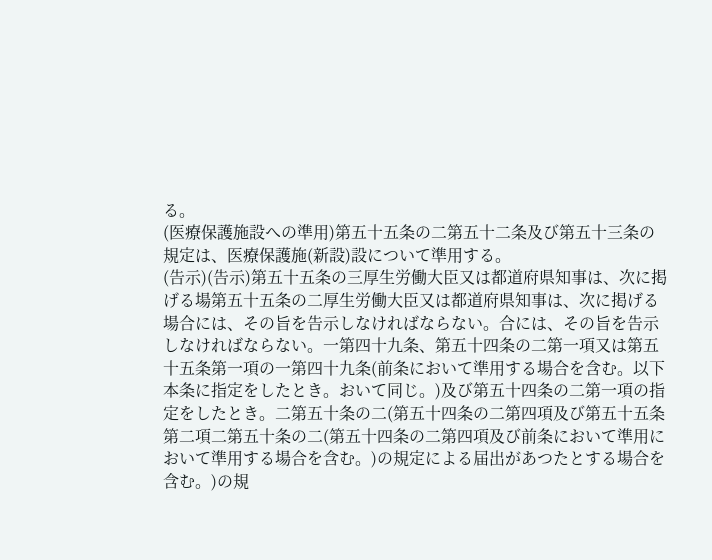る。
(医療保護施設への準用)第五十五条の二第五十二条及び第五十三条の規定は、医療保護施(新設)設について準用する。
(告示)(告示)第五十五条の三厚生労働大臣又は都道府県知事は、次に掲げる場第五十五条の二厚生労働大臣又は都道府県知事は、次に掲げる場合には、その旨を告示しなければならない。合には、その旨を告示しなければならない。一第四十九条、第五十四条の二第一項又は第五十五条第一項の一第四十九条(前条において準用する場合を含む。以下本条に指定をしたとき。おいて同じ。)及び第五十四条の二第一項の指定をしたとき。二第五十条の二(第五十四条の二第四項及び第五十五条第二項二第五十条の二(第五十四条の二第四項及び前条において準用において準用する場合を含む。)の規定による届出があつたとする場合を含む。)の規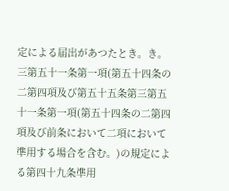定による届出があつたとき。き。三第五十一条第一項(第五十四条の二第四項及び第五十五条第三第五十一条第一項(第五十四条の二第四項及び前条において二項において準用する場合を含む。)の規定による第四十九条準用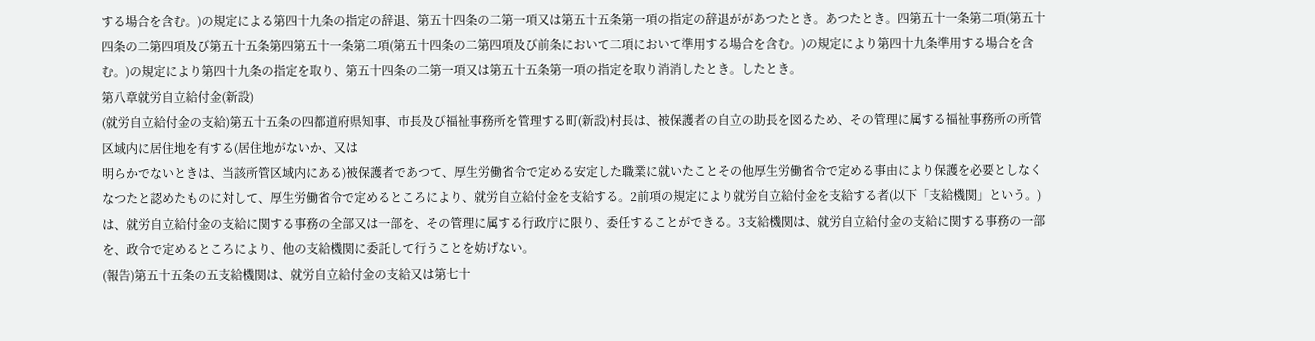する場合を含む。)の規定による第四十九条の指定の辞退、第五十四条の二第一項又は第五十五条第一項の指定の辞退ががあつたとき。あつたとき。四第五十一条第二項(第五十四条の二第四項及び第五十五条第四第五十一条第二項(第五十四条の二第四項及び前条において二項において準用する場合を含む。)の規定により第四十九条準用する場合を含む。)の規定により第四十九条の指定を取り、第五十四条の二第一項又は第五十五条第一項の指定を取り消消したとき。したとき。
第八章就労自立給付金(新設)
(就労自立給付金の支給)第五十五条の四都道府県知事、市長及び福祉事務所を管理する町(新設)村長は、被保護者の自立の助長を図るため、その管理に属する福祉事務所の所管区域内に居住地を有する(居住地がないか、又は
明らかでないときは、当該所管区域内にある)被保護者であつて、厚生労働省令で定める安定した職業に就いたことその他厚生労働省令で定める事由により保護を必要としなくなつたと認めたものに対して、厚生労働省令で定めるところにより、就労自立給付金を支給する。2前項の規定により就労自立給付金を支給する者(以下「支給機関」という。)は、就労自立給付金の支給に関する事務の全部又は一部を、その管理に属する行政庁に限り、委任することができる。3支給機関は、就労自立給付金の支給に関する事務の一部を、政令で定めるところにより、他の支給機関に委託して行うことを妨げない。
(報告)第五十五条の五支給機関は、就労自立給付金の支給又は第七十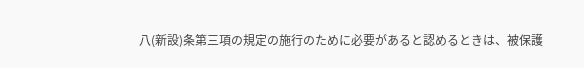八(新設)条第三項の規定の施行のために必要があると認めるときは、被保護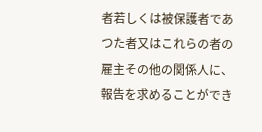者若しくは被保護者であつた者又はこれらの者の雇主その他の関係人に、報告を求めることができ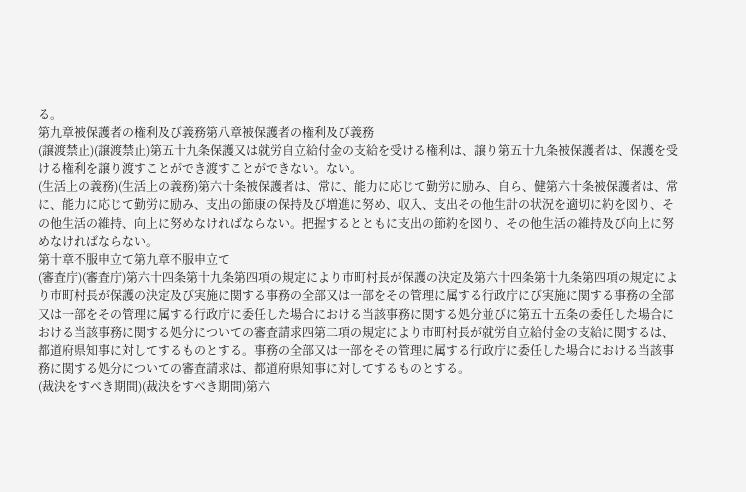る。
第九章被保護者の権利及び義務第八章被保護者の権利及び義務
(譲渡禁止)(譲渡禁止)第五十九条保護又は就労自立給付金の支給を受ける権利は、譲り第五十九条被保護者は、保護を受ける権利を譲り渡すことができ渡すことができない。ない。
(生活上の義務)(生活上の義務)第六十条被保護者は、常に、能力に応じて勤労に励み、自ら、健第六十条被保護者は、常に、能力に応じて勤労に励み、支出の節康の保持及び増進に努め、収入、支出その他生計の状況を適切に約を図り、その他生活の維持、向上に努めなければならない。把握するとともに支出の節約を図り、その他生活の維持及び向上に努めなければならない。
第十章不服申立て第九章不服申立て
(審査庁)(審査庁)第六十四条第十九条第四項の規定により市町村長が保護の決定及第六十四条第十九条第四項の規定により市町村長が保護の決定及び実施に関する事務の全部又は一部をその管理に属する行政庁にび実施に関する事務の全部又は一部をその管理に属する行政庁に委任した場合における当該事務に関する処分並びに第五十五条の委任した場合における当該事務に関する処分についての審査請求四第二項の規定により市町村長が就労自立給付金の支給に関するは、都道府県知事に対してするものとする。事務の全部又は一部をその管理に属する行政庁に委任した場合における当該事務に関する処分についての審査請求は、都道府県知事に対してするものとする。
(裁決をすべき期間)(裁決をすべき期間)第六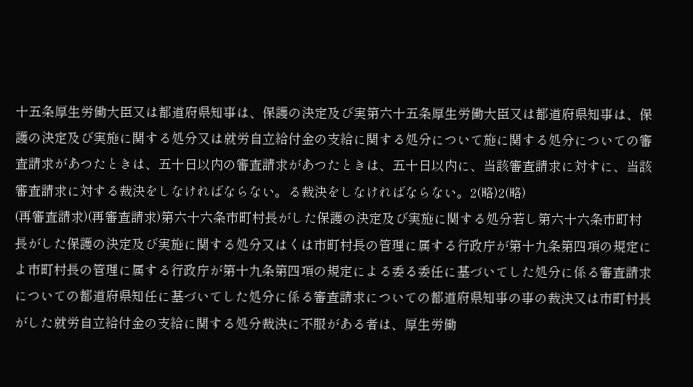十五条厚生労働大臣又は都道府県知事は、保護の決定及び実第六十五条厚生労働大臣又は都道府県知事は、保護の決定及び実施に関する処分又は就労自立給付金の支給に関する処分について施に関する処分についての審査請求があつたときは、五十日以内の審査請求があつたときは、五十日以内に、当該審査請求に対すに、当該審査請求に対する裁決をしなければならない。る裁決をしなければならない。2(略)2(略)
(再審査請求)(再審査請求)第六十六条市町村長がした保護の決定及び実施に関する処分若し第六十六条市町村長がした保護の決定及び実施に関する処分又はくは市町村長の管理に属する行政庁が第十九条第四項の規定によ市町村長の管理に属する行政庁が第十九条第四項の規定による委る委任に基づいてした処分に係る審査請求についての都道府県知任に基づいてした処分に係る審査請求についての都道府県知事の事の裁決又は市町村長がした就労自立給付金の支給に関する処分裁決に不服がある者は、厚生労働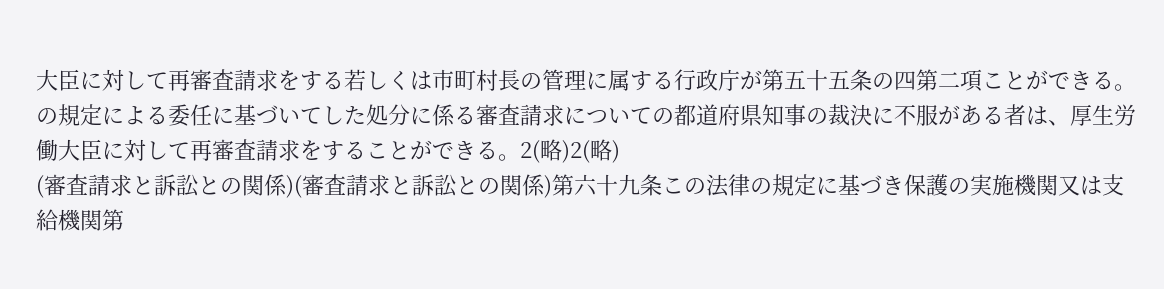大臣に対して再審査請求をする若しくは市町村長の管理に属する行政庁が第五十五条の四第二項ことができる。の規定による委任に基づいてした処分に係る審査請求についての都道府県知事の裁決に不服がある者は、厚生労働大臣に対して再審査請求をすることができる。2(略)2(略)
(審査請求と訴訟との関係)(審査請求と訴訟との関係)第六十九条この法律の規定に基づき保護の実施機関又は支給機関第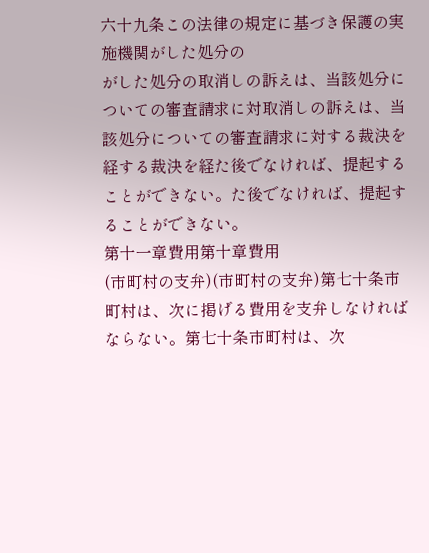六十九条この法律の規定に基づき保護の実施機関がした処分の
がした処分の取消しの訴えは、当該処分についての審査請求に対取消しの訴えは、当該処分についての審査請求に対する裁決を経する裁決を経た後でなければ、提起することができない。た後でなければ、提起することができない。
第十一章費用第十章費用
(市町村の支弁)(市町村の支弁)第七十条市町村は、次に掲げる費用を支弁しなければならない。第七十条市町村は、次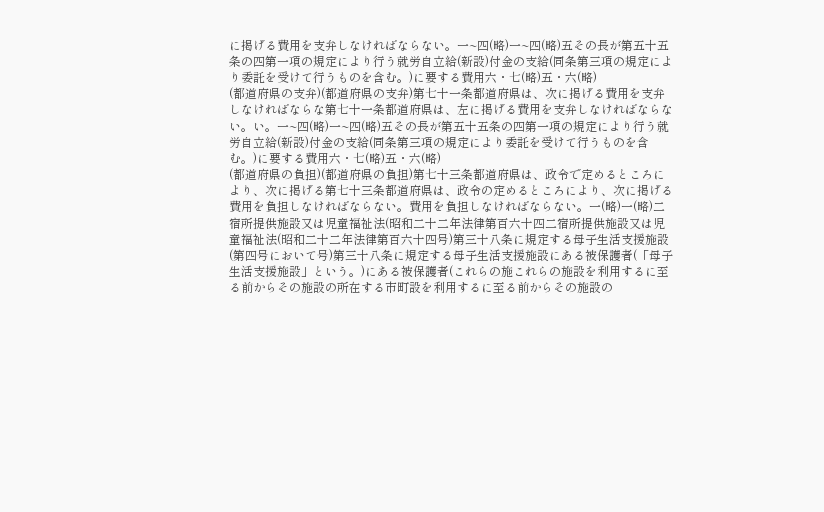に掲げる費用を支弁しなければならない。一~四(略)一~四(略)五その長が第五十五条の四第一項の規定により行う就労自立給(新設)付金の支給(同条第三項の規定により委託を受けて行うものを含む。)に要する費用六・七(略)五・六(略)
(都道府県の支弁)(都道府県の支弁)第七十一条都道府県は、次に掲げる費用を支弁しなければならな第七十一条都道府県は、左に掲げる費用を支弁しなければならない。い。一~四(略)一~四(略)五その長が第五十五条の四第一項の規定により行う就労自立給(新設)付金の支給(同条第三項の規定により委託を受けて行うものを含む。)に要する費用六・七(略)五・六(略)
(都道府県の負担)(都道府県の負担)第七十三条都道府県は、政令で定めるところにより、次に掲げる第七十三条都道府県は、政令の定めるところにより、次に掲げる費用を負担しなければならない。費用を負担しなければならない。一(略)一(略)二宿所提供施設又は児童福祉法(昭和二十二年法律第百六十四二宿所提供施設又は児童福祉法(昭和二十二年法律第百六十四号)第三十八条に規定する母子生活支援施設(第四号において号)第三十八条に規定する母子生活支援施設にある被保護者(「母子生活支援施設」という。)にある被保護者(これらの施これらの施設を利用するに至る前からその施設の所在する市町設を利用するに至る前からその施設の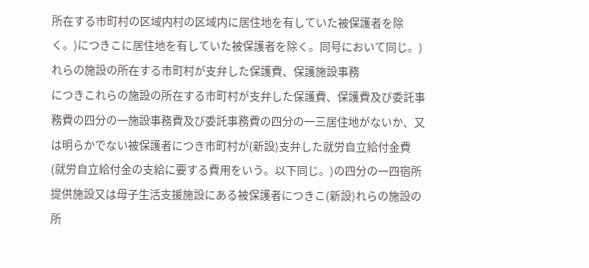所在する市町村の区域内村の区域内に居住地を有していた被保護者を除く。)につきこに居住地を有していた被保護者を除く。同号において同じ。)れらの施設の所在する市町村が支弁した保護費、保護施設事務
につきこれらの施設の所在する市町村が支弁した保護費、保護費及び委託事務費の四分の一施設事務費及び委託事務費の四分の一三居住地がないか、又は明らかでない被保護者につき市町村が(新設)支弁した就労自立給付金費(就労自立給付金の支給に要する費用をいう。以下同じ。)の四分の一四宿所提供施設又は母子生活支援施設にある被保護者につきこ(新設)れらの施設の所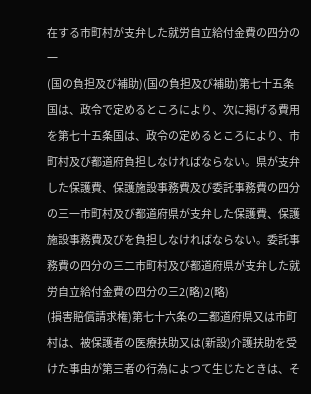在する市町村が支弁した就労自立給付金費の四分の一
(国の負担及び補助)(国の負担及び補助)第七十五条国は、政令で定めるところにより、次に掲げる費用を第七十五条国は、政令の定めるところにより、市町村及び都道府負担しなければならない。県が支弁した保護費、保護施設事務費及び委託事務費の四分の三一市町村及び都道府県が支弁した保護費、保護施設事務費及びを負担しなければならない。委託事務費の四分の三二市町村及び都道府県が支弁した就労自立給付金費の四分の三2(略)2(略)
(損害賠償請求権)第七十六条の二都道府県又は市町村は、被保護者の医療扶助又は(新設)介護扶助を受けた事由が第三者の行為によつて生じたときは、そ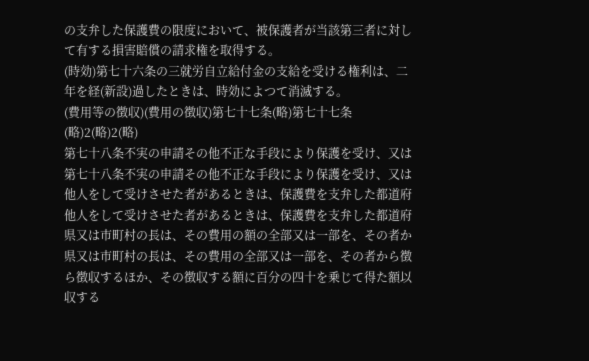の支弁した保護費の限度において、被保護者が当該第三者に対して有する損害賠償の請求権を取得する。
(時効)第七十六条の三就労自立給付金の支給を受ける権利は、二年を経(新設)過したときは、時効によつて消滅する。
(費用等の徴収)(費用の徴収)第七十七条(略)第七十七条(略)2(略)2(略)
第七十八条不実の申請その他不正な手段により保護を受け、又は第七十八条不実の申請その他不正な手段により保護を受け、又は他人をして受けさせた者があるときは、保護費を支弁した都道府他人をして受けさせた者があるときは、保護費を支弁した都道府県又は市町村の長は、その費用の額の全部又は一部を、その者か県又は市町村の長は、その費用の全部又は一部を、その者から徴ら徴収するほか、その徴収する額に百分の四十を乗じて得た額以収する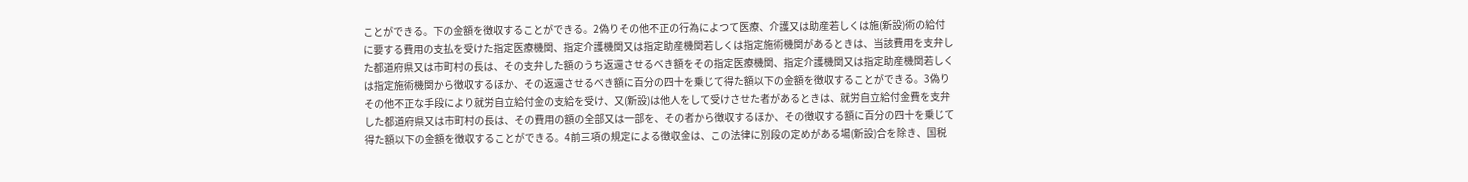ことができる。下の金額を徴収することができる。2偽りその他不正の行為によつて医療、介護又は助産若しくは施(新設)術の給付に要する費用の支払を受けた指定医療機関、指定介護機関又は指定助産機関若しくは指定施術機関があるときは、当該費用を支弁した都道府県又は市町村の長は、その支弁した額のうち返還させるべき額をその指定医療機関、指定介護機関又は指定助産機関若しくは指定施術機関から徴収するほか、その返還させるべき額に百分の四十を乗じて得た額以下の金額を徴収することができる。3偽りその他不正な手段により就労自立給付金の支給を受け、又(新設)は他人をして受けさせた者があるときは、就労自立給付金費を支弁した都道府県又は市町村の長は、その費用の額の全部又は一部を、その者から徴収するほか、その徴収する額に百分の四十を乗じて得た額以下の金額を徴収することができる。4前三項の規定による徴収金は、この法律に別段の定めがある場(新設)合を除き、国税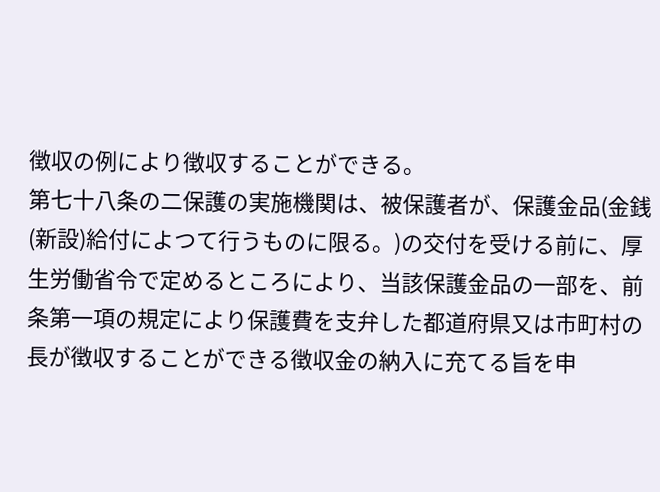徴収の例により徴収することができる。
第七十八条の二保護の実施機関は、被保護者が、保護金品(金銭(新設)給付によつて行うものに限る。)の交付を受ける前に、厚生労働省令で定めるところにより、当該保護金品の一部を、前条第一項の規定により保護費を支弁した都道府県又は市町村の長が徴収することができる徴収金の納入に充てる旨を申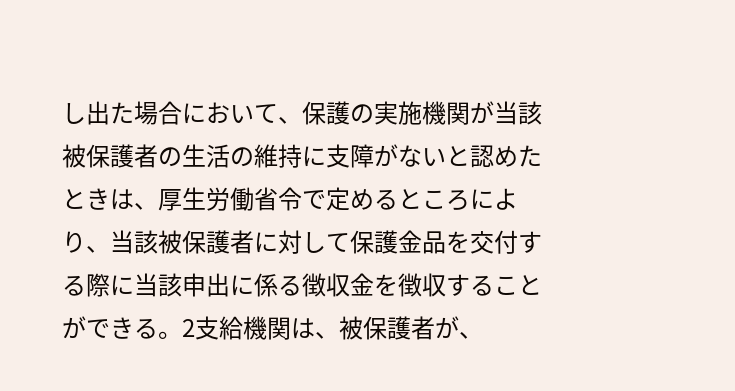し出た場合において、保護の実施機関が当該被保護者の生活の維持に支障がないと認めたときは、厚生労働省令で定めるところにより、当該被保護者に対して保護金品を交付する際に当該申出に係る徴収金を徴収することができる。2支給機関は、被保護者が、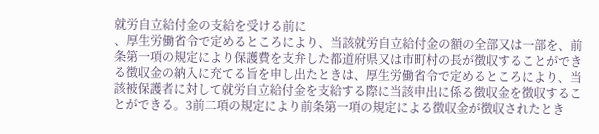就労自立給付金の支給を受ける前に
、厚生労働省令で定めるところにより、当該就労自立給付金の額の全部又は一部を、前条第一項の規定により保護費を支弁した都道府県又は市町村の長が徴収することができる徴収金の納入に充てる旨を申し出たときは、厚生労働省令で定めるところにより、当該被保護者に対して就労自立給付金を支給する際に当該申出に係る徴収金を徴収することができる。3前二項の規定により前条第一項の規定による徴収金が徴収されたとき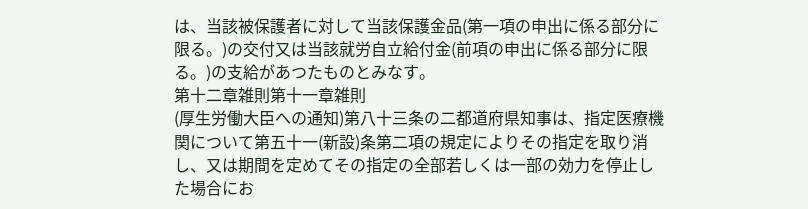は、当該被保護者に対して当該保護金品(第一項の申出に係る部分に限る。)の交付又は当該就労自立給付金(前項の申出に係る部分に限る。)の支給があつたものとみなす。
第十二章雑則第十一章雑則
(厚生労働大臣への通知)第八十三条の二都道府県知事は、指定医療機関について第五十一(新設)条第二項の規定によりその指定を取り消し、又は期間を定めてその指定の全部若しくは一部の効力を停止した場合にお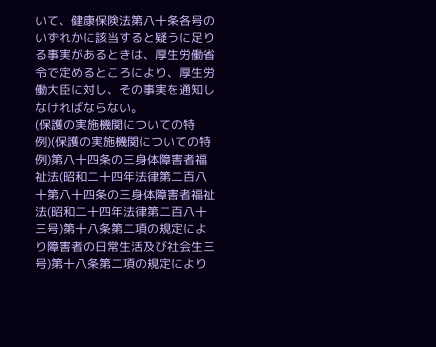いて、健康保険法第八十条各号のいずれかに該当すると疑うに足りる事実があるときは、厚生労働省令で定めるところにより、厚生労働大臣に対し、その事実を通知しなければならない。
(保護の実施機関についての特例)(保護の実施機関についての特例)第八十四条の三身体障害者福祉法(昭和二十四年法律第二百八十第八十四条の三身体障害者福祉法(昭和二十四年法律第二百八十三号)第十八条第二項の規定により障害者の日常生活及び社会生三号)第十八条第二項の規定により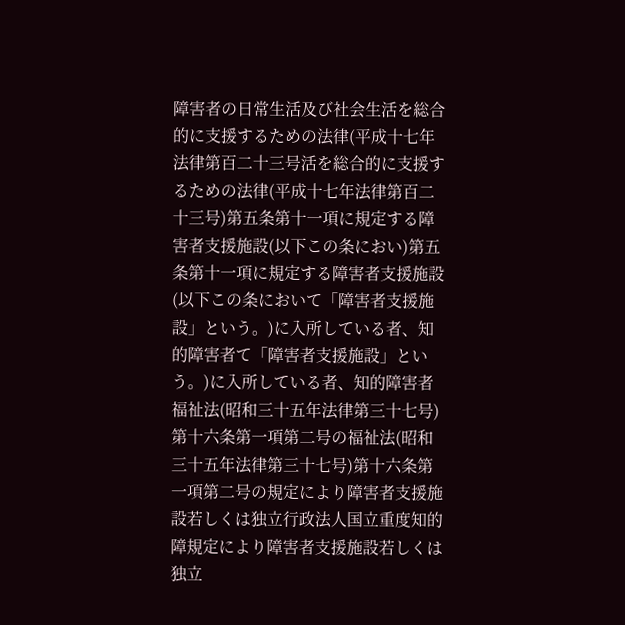障害者の日常生活及び社会生活を総合的に支援するための法律(平成十七年法律第百二十三号活を総合的に支援するための法律(平成十七年法律第百二十三号)第五条第十一項に規定する障害者支援施設(以下この条におい)第五条第十一項に規定する障害者支援施設(以下この条において「障害者支援施設」という。)に入所している者、知的障害者て「障害者支援施設」という。)に入所している者、知的障害者福祉法(昭和三十五年法律第三十七号)第十六条第一項第二号の福祉法(昭和三十五年法律第三十七号)第十六条第一項第二号の規定により障害者支援施設若しくは独立行政法人国立重度知的障規定により障害者支援施設若しくは独立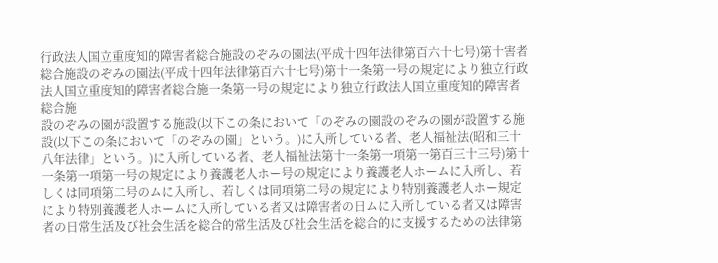行政法人国立重度知的障害者総合施設のぞみの園法(平成十四年法律第百六十七号)第十害者総合施設のぞみの園法(平成十四年法律第百六十七号)第十一条第一号の規定により独立行政法人国立重度知的障害者総合施一条第一号の規定により独立行政法人国立重度知的障害者総合施
設のぞみの園が設置する施設(以下この条において「のぞみの園設のぞみの園が設置する施設(以下この条において「のぞみの園」という。)に入所している者、老人福祉法(昭和三十八年法律」という。)に入所している者、老人福祉法第十一条第一項第一第百三十三号)第十一条第一項第一号の規定により養護老人ホー号の規定により養護老人ホームに入所し、若しくは同項第二号のムに入所し、若しくは同項第二号の規定により特別養護老人ホー規定により特別養護老人ホームに入所している者又は障害者の日ムに入所している者又は障害者の日常生活及び社会生活を総合的常生活及び社会生活を総合的に支援するための法律第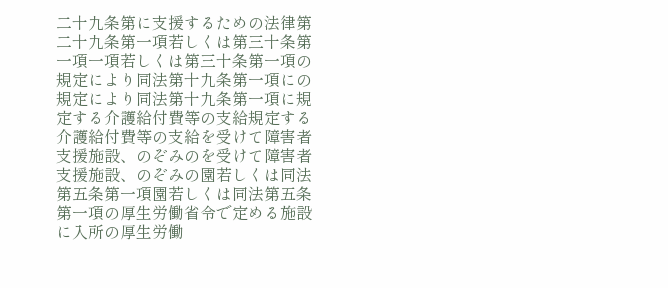二十九条第に支援するための法律第二十九条第一項若しくは第三十条第一項一項若しくは第三十条第一項の規定により同法第十九条第一項にの規定により同法第十九条第一項に規定する介護給付費等の支給規定する介護給付費等の支給を受けて障害者支援施設、のぞみのを受けて障害者支援施設、のぞみの園若しくは同法第五条第一項園若しくは同法第五条第一項の厚生労働省令で定める施設に入所の厚生労働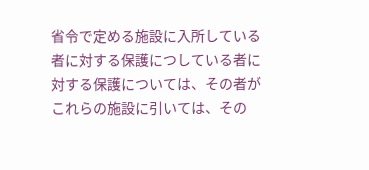省令で定める施設に入所している者に対する保護につしている者に対する保護については、その者がこれらの施設に引いては、その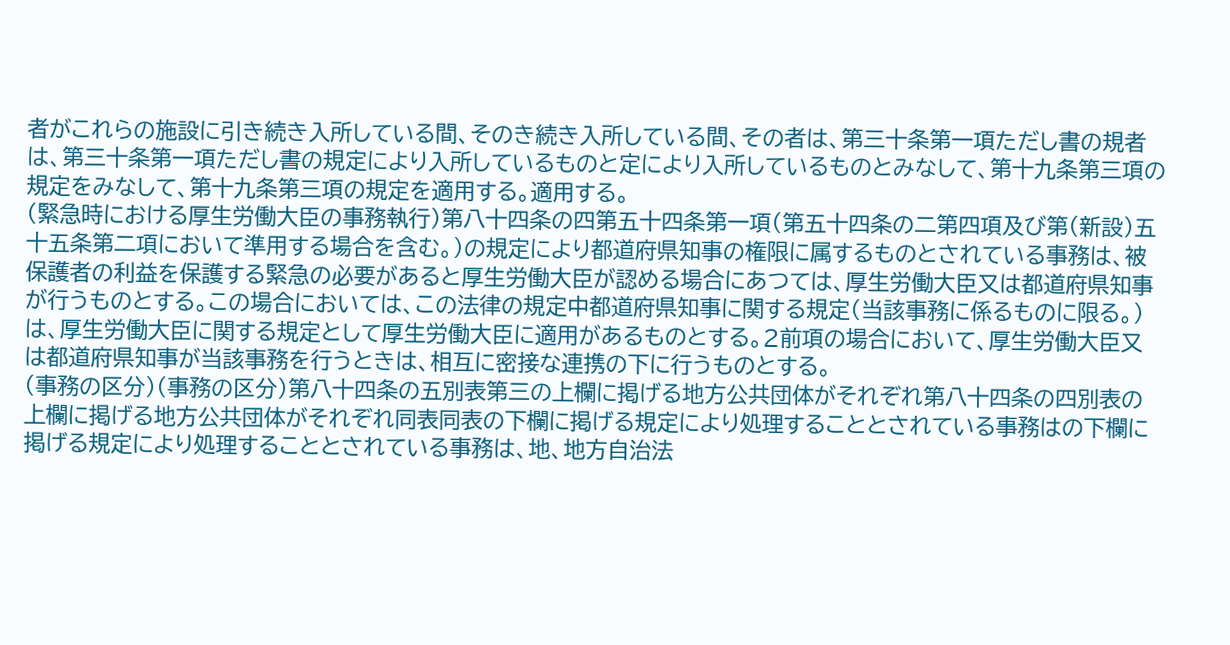者がこれらの施設に引き続き入所している間、そのき続き入所している間、その者は、第三十条第一項ただし書の規者は、第三十条第一項ただし書の規定により入所しているものと定により入所しているものとみなして、第十九条第三項の規定をみなして、第十九条第三項の規定を適用する。適用する。
(緊急時における厚生労働大臣の事務執行)第八十四条の四第五十四条第一項(第五十四条の二第四項及び第(新設)五十五条第二項において準用する場合を含む。)の規定により都道府県知事の権限に属するものとされている事務は、被保護者の利益を保護する緊急の必要があると厚生労働大臣が認める場合にあつては、厚生労働大臣又は都道府県知事が行うものとする。この場合においては、この法律の規定中都道府県知事に関する規定(当該事務に係るものに限る。)は、厚生労働大臣に関する規定として厚生労働大臣に適用があるものとする。2前項の場合において、厚生労働大臣又は都道府県知事が当該事務を行うときは、相互に密接な連携の下に行うものとする。
(事務の区分)(事務の区分)第八十四条の五別表第三の上欄に掲げる地方公共団体がそれぞれ第八十四条の四別表の上欄に掲げる地方公共団体がそれぞれ同表同表の下欄に掲げる規定により処理することとされている事務はの下欄に掲げる規定により処理することとされている事務は、地、地方自治法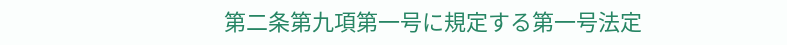第二条第九項第一号に規定する第一号法定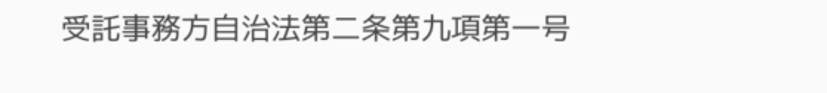受託事務方自治法第二条第九項第一号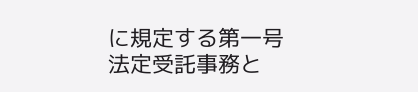に規定する第一号法定受託事務と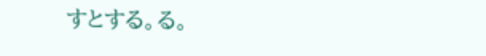すとする。る。